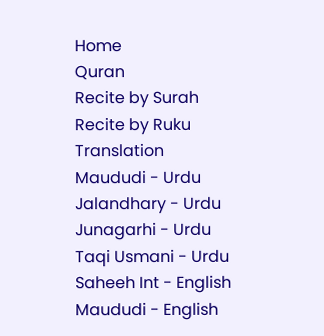Home
Quran
Recite by Surah
Recite by Ruku
Translation
Maududi - Urdu
Jalandhary - Urdu
Junagarhi - Urdu
Taqi Usmani - Urdu
Saheeh Int - English
Maududi - English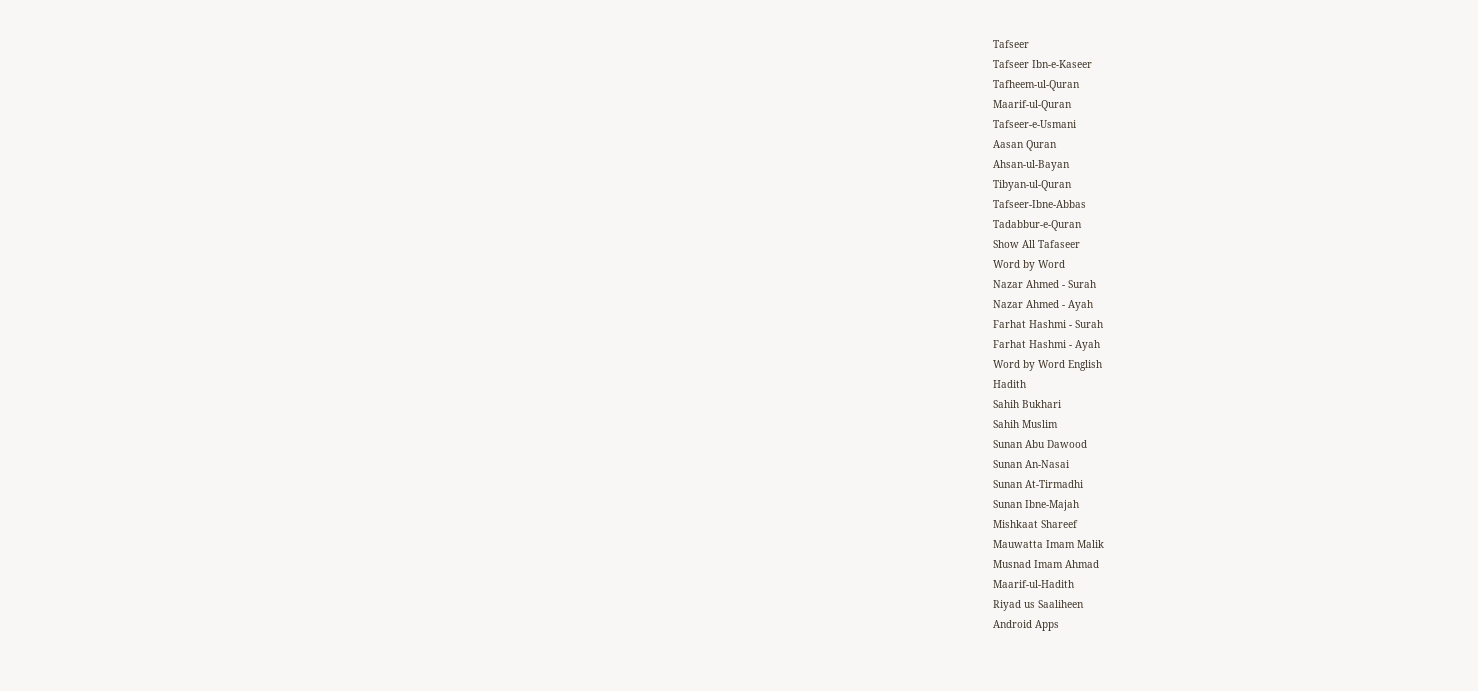Tafseer
Tafseer Ibn-e-Kaseer
Tafheem-ul-Quran
Maarif-ul-Quran
Tafseer-e-Usmani
Aasan Quran
Ahsan-ul-Bayan
Tibyan-ul-Quran
Tafseer-Ibne-Abbas
Tadabbur-e-Quran
Show All Tafaseer
Word by Word
Nazar Ahmed - Surah
Nazar Ahmed - Ayah
Farhat Hashmi - Surah
Farhat Hashmi - Ayah
Word by Word English
Hadith
Sahih Bukhari
Sahih Muslim
Sunan Abu Dawood
Sunan An-Nasai
Sunan At-Tirmadhi
Sunan Ibne-Majah
Mishkaat Shareef
Mauwatta Imam Malik
Musnad Imam Ahmad
Maarif-ul-Hadith
Riyad us Saaliheen
Android Apps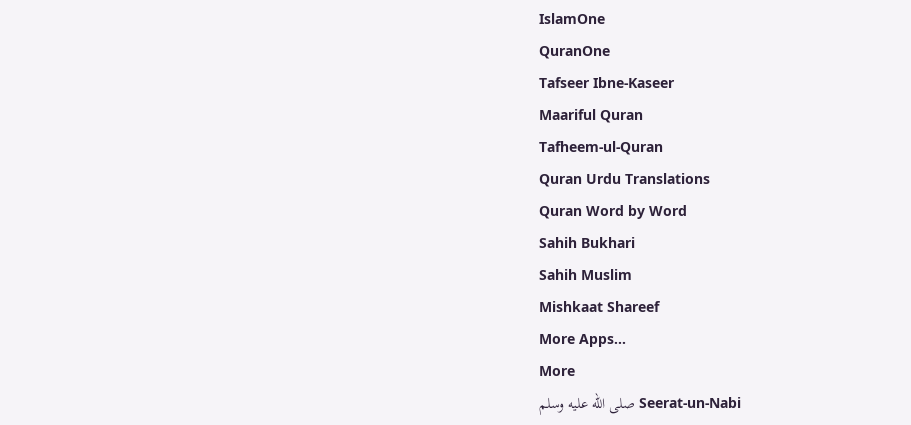IslamOne
QuranOne
Tafseer Ibne-Kaseer
Maariful Quran
Tafheem-ul-Quran
Quran Urdu Translations
Quran Word by Word
Sahih Bukhari
Sahih Muslim
Mishkaat Shareef
More Apps...
More
Seerat-un-Nabi صلى الله عليه وسلم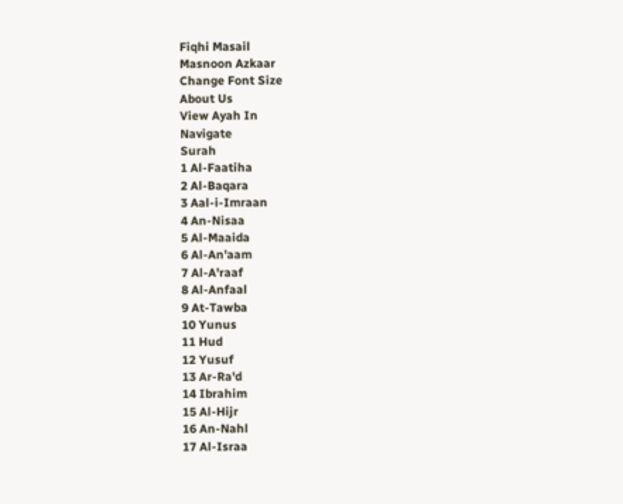Fiqhi Masail
Masnoon Azkaar
Change Font Size
About Us
View Ayah In
Navigate
Surah
1 Al-Faatiha
2 Al-Baqara
3 Aal-i-Imraan
4 An-Nisaa
5 Al-Maaida
6 Al-An'aam
7 Al-A'raaf
8 Al-Anfaal
9 At-Tawba
10 Yunus
11 Hud
12 Yusuf
13 Ar-Ra'd
14 Ibrahim
15 Al-Hijr
16 An-Nahl
17 Al-Israa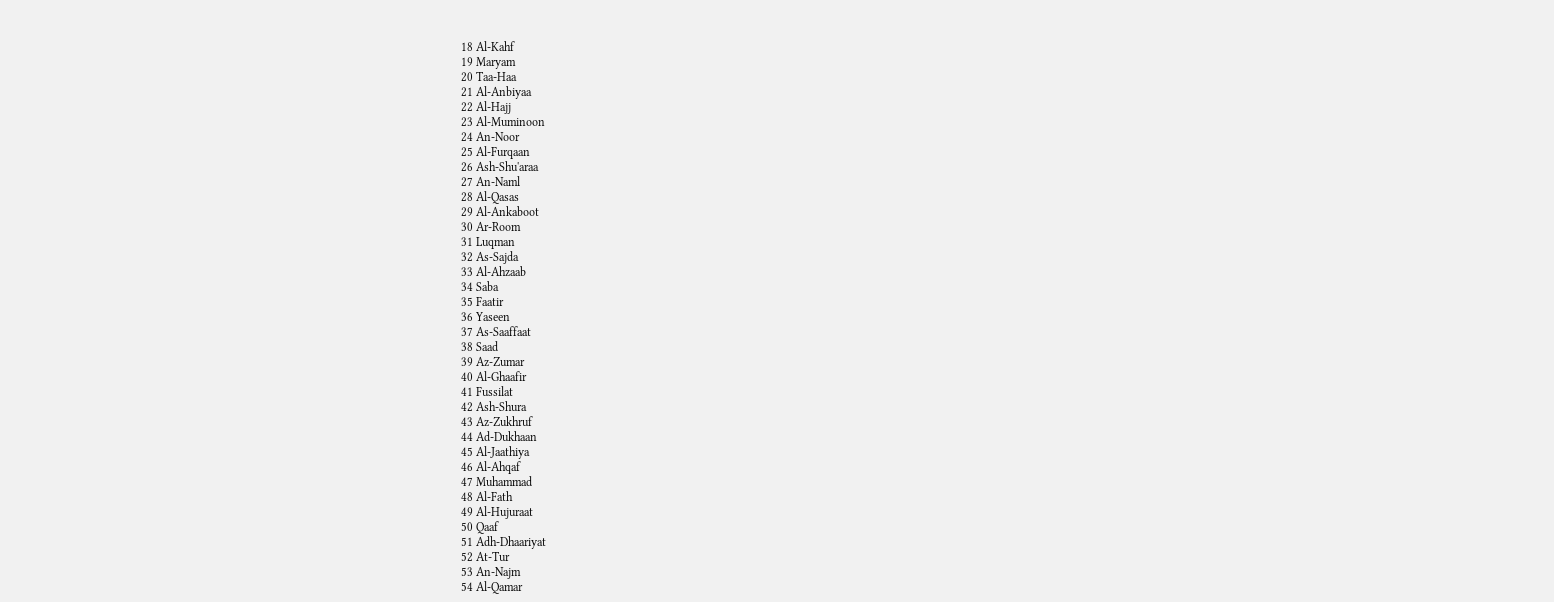18 Al-Kahf
19 Maryam
20 Taa-Haa
21 Al-Anbiyaa
22 Al-Hajj
23 Al-Muminoon
24 An-Noor
25 Al-Furqaan
26 Ash-Shu'araa
27 An-Naml
28 Al-Qasas
29 Al-Ankaboot
30 Ar-Room
31 Luqman
32 As-Sajda
33 Al-Ahzaab
34 Saba
35 Faatir
36 Yaseen
37 As-Saaffaat
38 Saad
39 Az-Zumar
40 Al-Ghaafir
41 Fussilat
42 Ash-Shura
43 Az-Zukhruf
44 Ad-Dukhaan
45 Al-Jaathiya
46 Al-Ahqaf
47 Muhammad
48 Al-Fath
49 Al-Hujuraat
50 Qaaf
51 Adh-Dhaariyat
52 At-Tur
53 An-Najm
54 Al-Qamar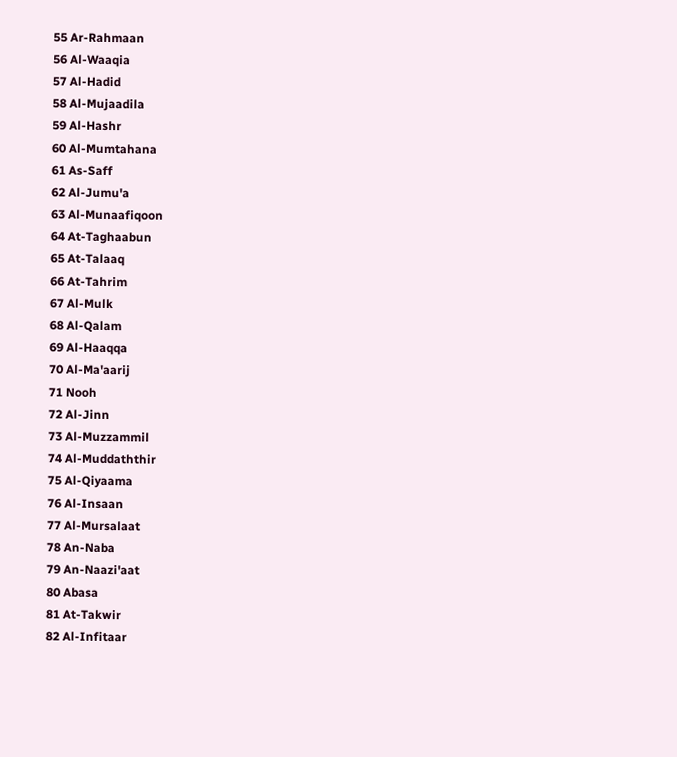55 Ar-Rahmaan
56 Al-Waaqia
57 Al-Hadid
58 Al-Mujaadila
59 Al-Hashr
60 Al-Mumtahana
61 As-Saff
62 Al-Jumu'a
63 Al-Munaafiqoon
64 At-Taghaabun
65 At-Talaaq
66 At-Tahrim
67 Al-Mulk
68 Al-Qalam
69 Al-Haaqqa
70 Al-Ma'aarij
71 Nooh
72 Al-Jinn
73 Al-Muzzammil
74 Al-Muddaththir
75 Al-Qiyaama
76 Al-Insaan
77 Al-Mursalaat
78 An-Naba
79 An-Naazi'aat
80 Abasa
81 At-Takwir
82 Al-Infitaar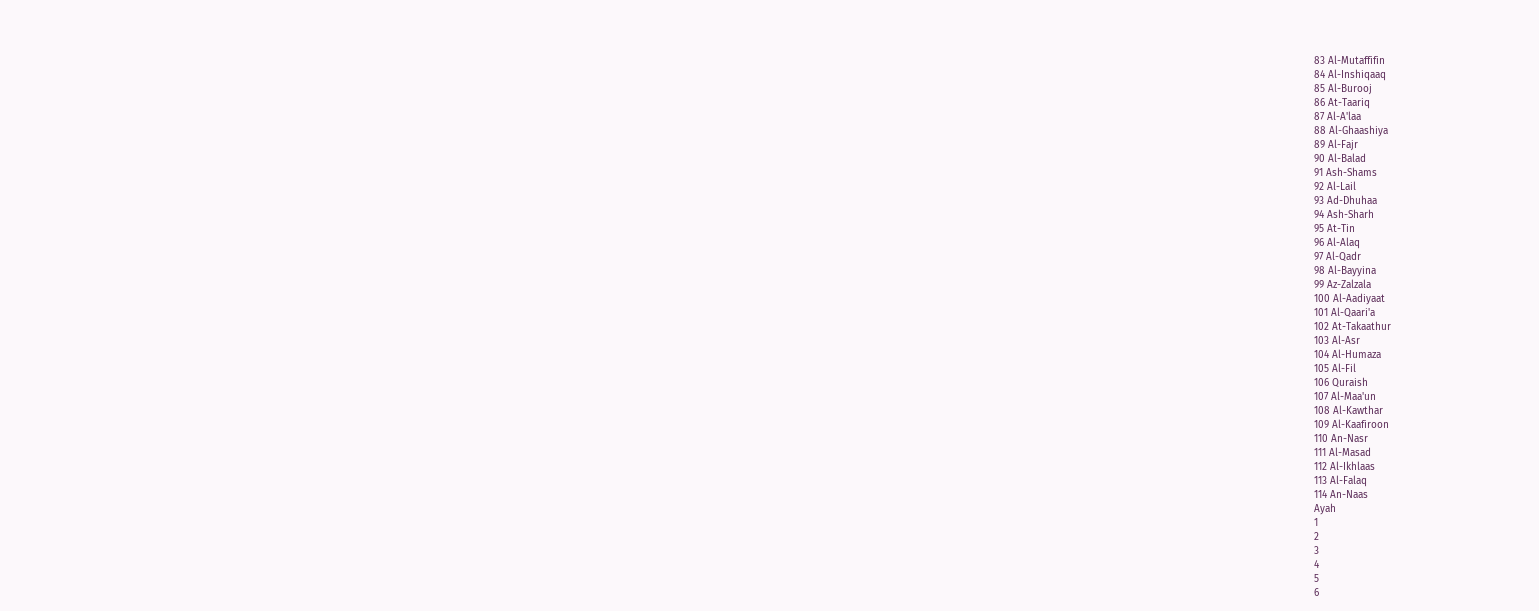83 Al-Mutaffifin
84 Al-Inshiqaaq
85 Al-Burooj
86 At-Taariq
87 Al-A'laa
88 Al-Ghaashiya
89 Al-Fajr
90 Al-Balad
91 Ash-Shams
92 Al-Lail
93 Ad-Dhuhaa
94 Ash-Sharh
95 At-Tin
96 Al-Alaq
97 Al-Qadr
98 Al-Bayyina
99 Az-Zalzala
100 Al-Aadiyaat
101 Al-Qaari'a
102 At-Takaathur
103 Al-Asr
104 Al-Humaza
105 Al-Fil
106 Quraish
107 Al-Maa'un
108 Al-Kawthar
109 Al-Kaafiroon
110 An-Nasr
111 Al-Masad
112 Al-Ikhlaas
113 Al-Falaq
114 An-Naas
Ayah
1
2
3
4
5
6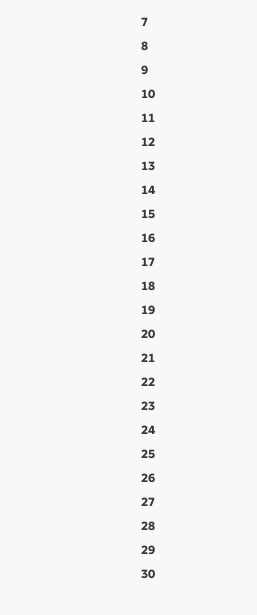7
8
9
10
11
12
13
14
15
16
17
18
19
20
21
22
23
24
25
26
27
28
29
30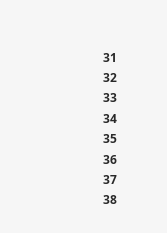31
32
33
34
35
36
37
38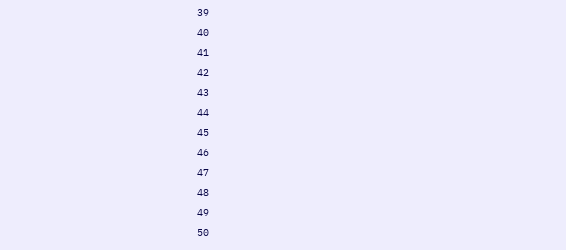39
40
41
42
43
44
45
46
47
48
49
50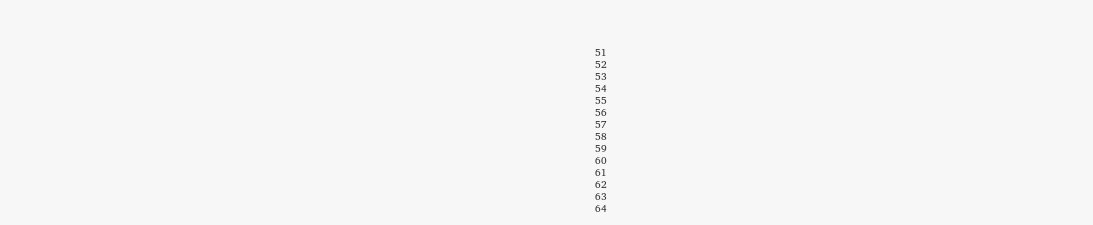51
52
53
54
55
56
57
58
59
60
61
62
63
64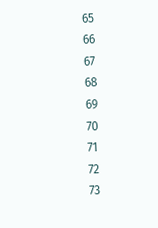65
66
67
68
69
70
71
72
73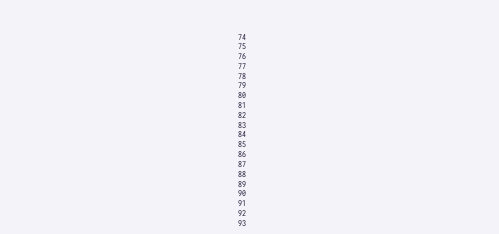74
75
76
77
78
79
80
81
82
83
84
85
86
87
88
89
90
91
92
93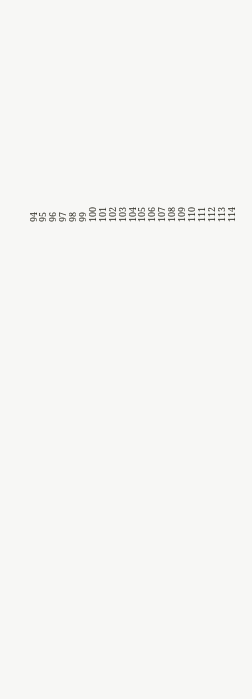94
95
96
97
98
99
100
101
102
103
104
105
106
107
108
109
110
111
112
113
114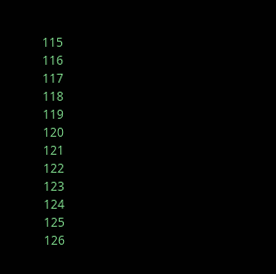115
116
117
118
119
120
121
122
123
124
125
126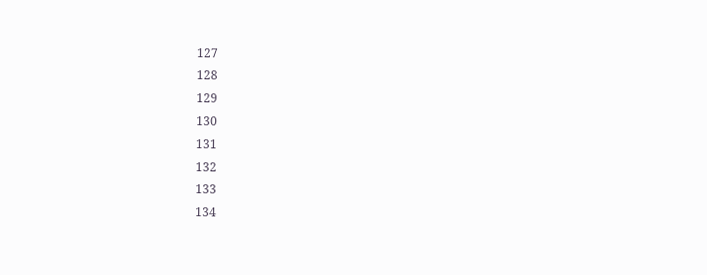127
128
129
130
131
132
133
134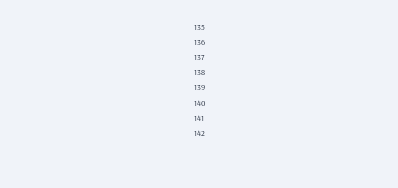135
136
137
138
139
140
141
142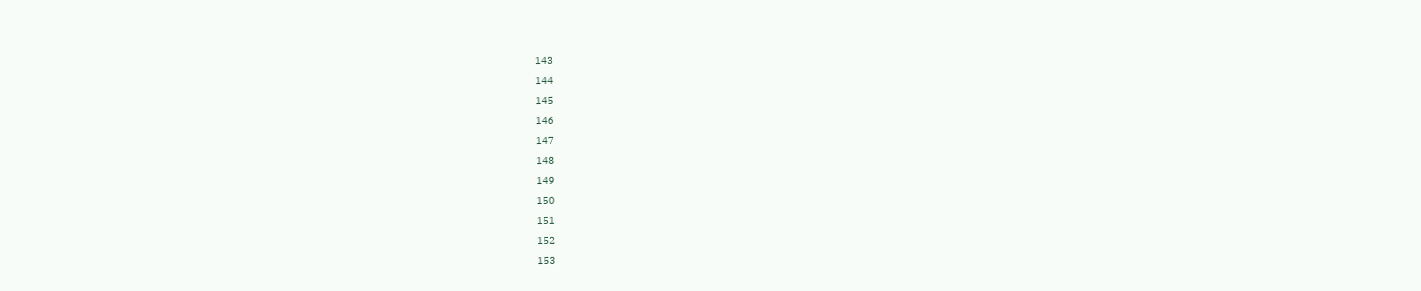143
144
145
146
147
148
149
150
151
152
153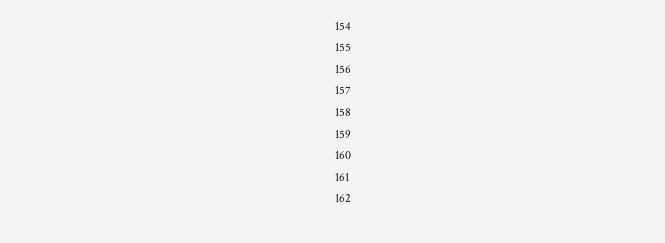154
155
156
157
158
159
160
161
162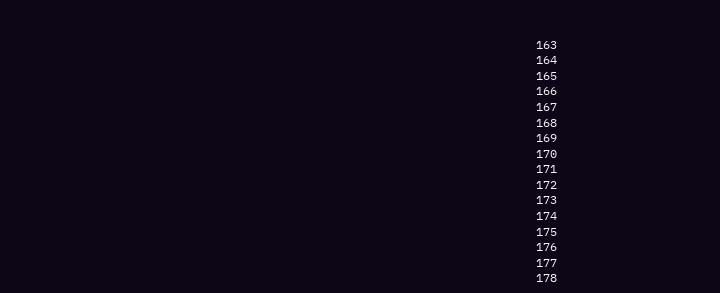163
164
165
166
167
168
169
170
171
172
173
174
175
176
177
178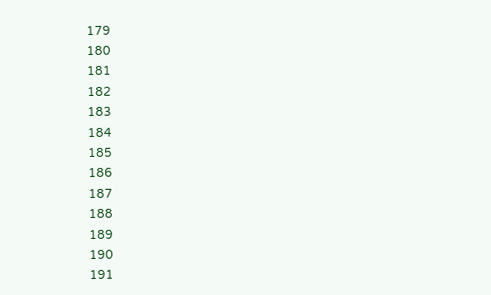179
180
181
182
183
184
185
186
187
188
189
190
191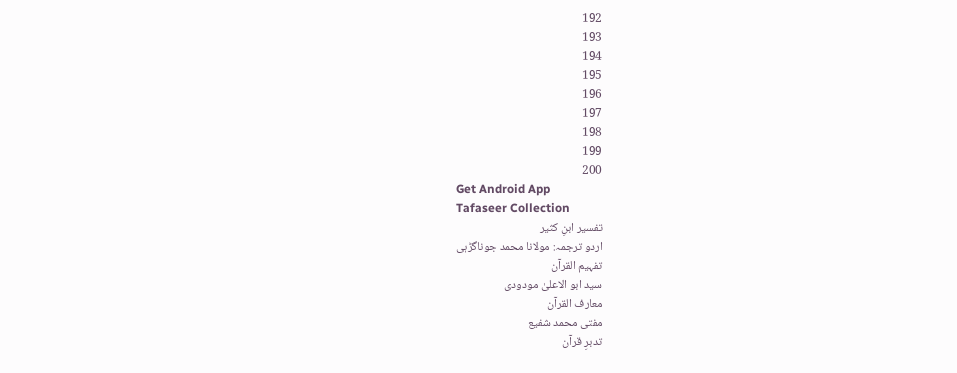192
193
194
195
196
197
198
199
200
Get Android App
Tafaseer Collection
تفسیر ابنِ کثیر
اردو ترجمہ: مولانا محمد جوناگڑہی
تفہیم القرآن
سید ابو الاعلیٰ مودودی
معارف القرآن
مفتی محمد شفیع
تدبرِ قرآن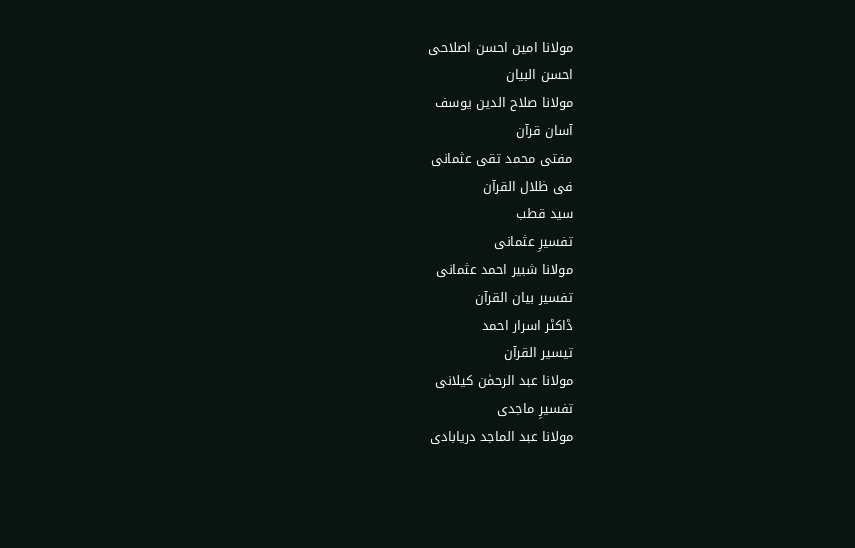مولانا امین احسن اصلاحی
احسن البیان
مولانا صلاح الدین یوسف
آسان قرآن
مفتی محمد تقی عثمانی
فی ظلال القرآن
سید قطب
تفسیرِ عثمانی
مولانا شبیر احمد عثمانی
تفسیر بیان القرآن
ڈاکٹر اسرار احمد
تیسیر القرآن
مولانا عبد الرحمٰن کیلانی
تفسیرِ ماجدی
مولانا عبد الماجد دریابادی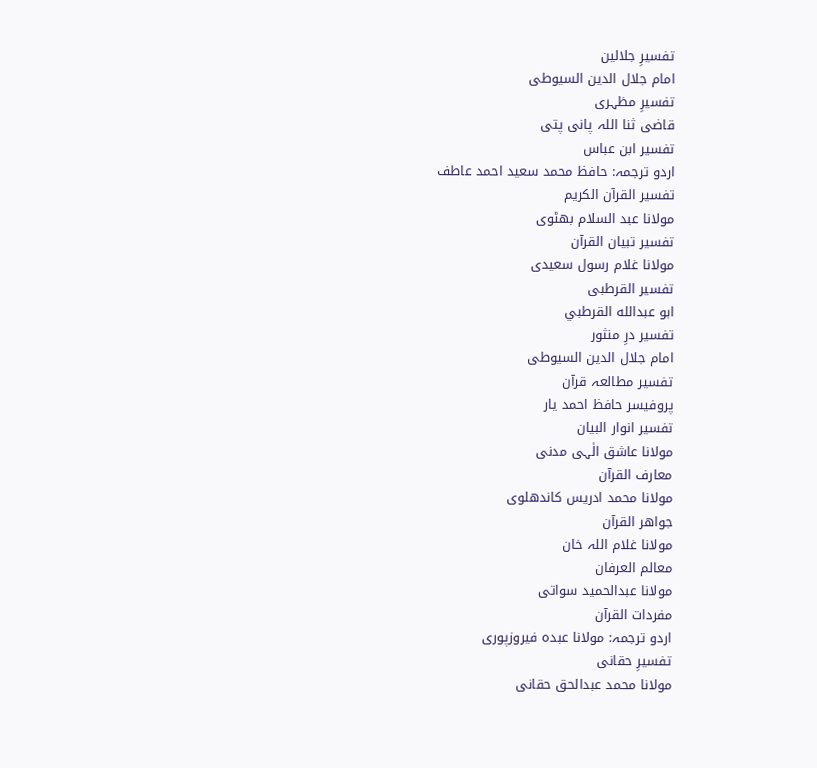تفسیرِ جلالین
امام جلال الدین السیوطی
تفسیرِ مظہری
قاضی ثنا اللہ پانی پتی
تفسیر ابن عباس
اردو ترجمہ: حافظ محمد سعید احمد عاطف
تفسیر القرآن الکریم
مولانا عبد السلام بھٹوی
تفسیر تبیان القرآن
مولانا غلام رسول سعیدی
تفسیر القرطبی
ابو عبدالله القرطبي
تفسیر درِ منثور
امام جلال الدین السیوطی
تفسیر مطالعہ قرآن
پروفیسر حافظ احمد یار
تفسیر انوار البیان
مولانا عاشق الٰہی مدنی
معارف القرآن
مولانا محمد ادریس کاندھلوی
جواھر القرآن
مولانا غلام اللہ خان
معالم العرفان
مولانا عبدالحمید سواتی
مفردات القرآن
اردو ترجمہ: مولانا عبدہ فیروزپوری
تفسیرِ حقانی
مولانا محمد عبدالحق حقانی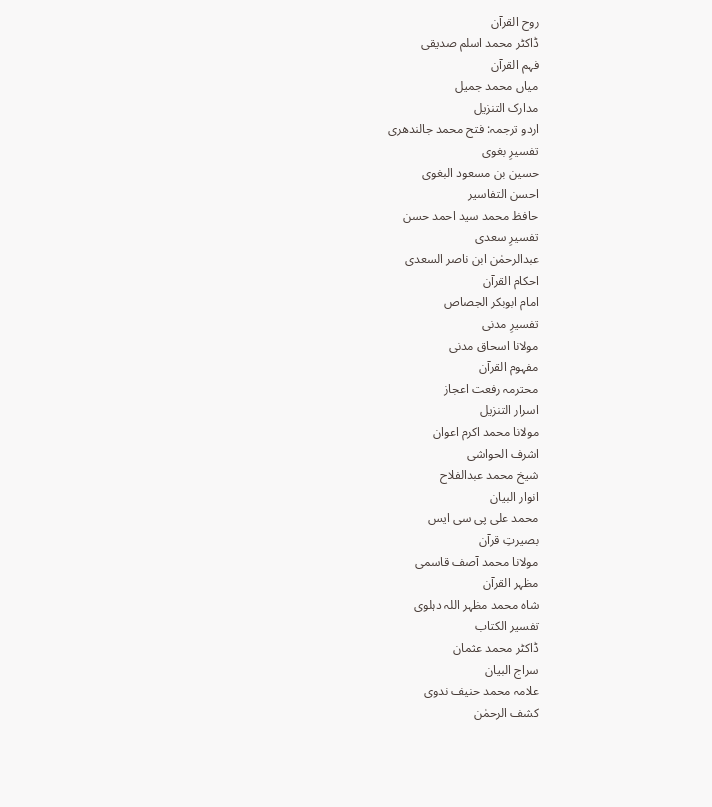روح القرآن
ڈاکٹر محمد اسلم صدیقی
فہم القرآن
میاں محمد جمیل
مدارک التنزیل
اردو ترجمہ: فتح محمد جالندھری
تفسیرِ بغوی
حسین بن مسعود البغوی
احسن التفاسیر
حافظ محمد سید احمد حسن
تفسیرِ سعدی
عبدالرحمٰن ابن ناصر السعدی
احکام القرآن
امام ابوبکر الجصاص
تفسیرِ مدنی
مولانا اسحاق مدنی
مفہوم القرآن
محترمہ رفعت اعجاز
اسرار التنزیل
مولانا محمد اکرم اعوان
اشرف الحواشی
شیخ محمد عبدالفلاح
انوار البیان
محمد علی پی سی ایس
بصیرتِ قرآن
مولانا محمد آصف قاسمی
مظہر القرآن
شاہ محمد مظہر اللہ دہلوی
تفسیر الکتاب
ڈاکٹر محمد عثمان
سراج البیان
علامہ محمد حنیف ندوی
کشف الرحمٰن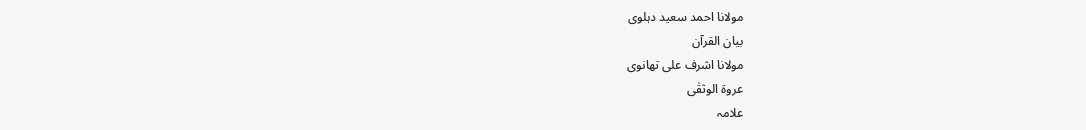مولانا احمد سعید دہلوی
بیان القرآن
مولانا اشرف علی تھانوی
عروۃ الوثقٰی
علامہ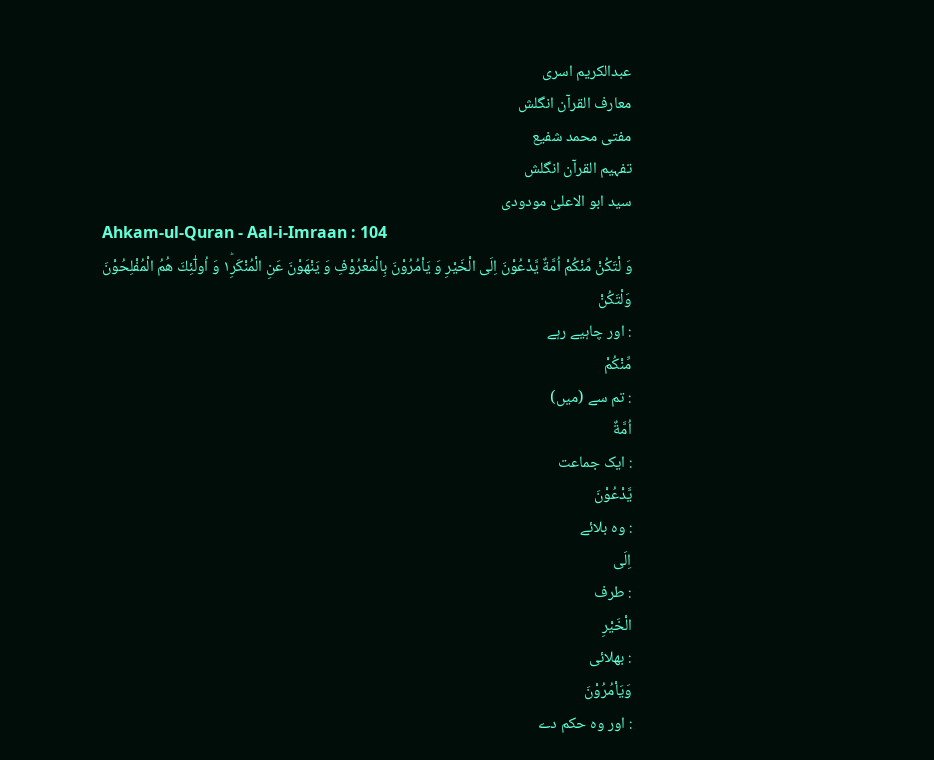عبدالکریم اسری
معارف القرآن انگلش
مفتی محمد شفیع
تفہیم القرآن انگلش
سید ابو الاعلیٰ مودودی
Ahkam-ul-Quran - Aal-i-Imraan : 104
وَ لْتَكُنْ مِّنْكُمْ اُمَّةٌ یَّدْعُوْنَ اِلَى الْخَیْرِ وَ یَاْمُرُوْنَ بِالْمَعْرُوْفِ وَ یَنْهَوْنَ عَنِ الْمُنْكَرِ١ؕ وَ اُولٰٓئِكَ هُمُ الْمُفْلِحُوْنَ
وَلْتَكُنْ
: اور چاہیے رہے
مِّنْكُمْ
: تم سے (میں)
اُمَّةٌ
: ایک جماعت
يَّدْعُوْنَ
: وہ بلائے
اِلَى
: طرف
الْخَيْرِ
: بھلائی
وَيَاْمُرُوْنَ
: اور وہ حکم دے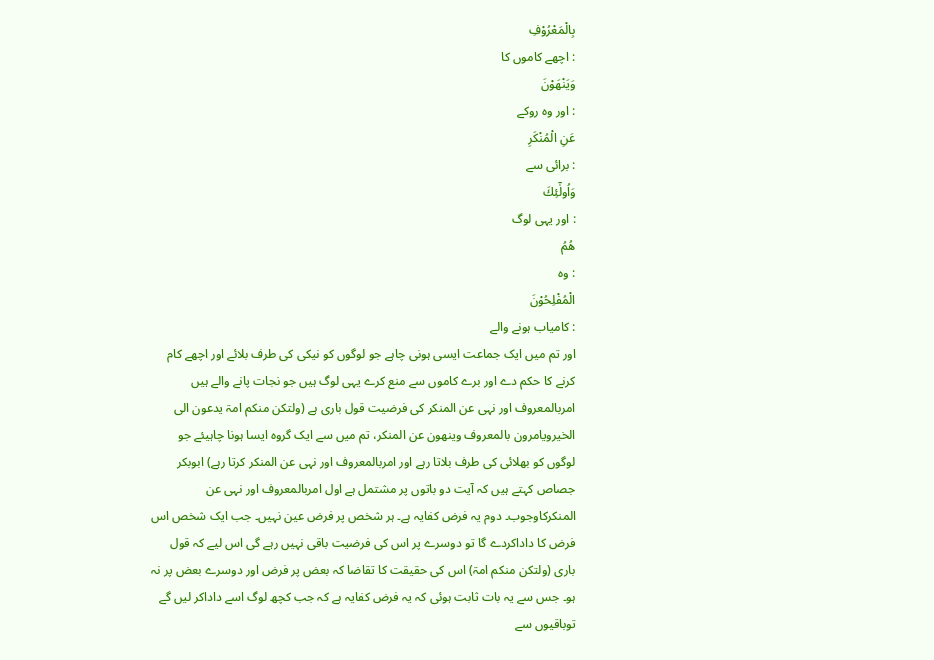بِالْمَعْرُوْفِ
: اچھے کاموں کا
وَيَنْهَوْنَ
: اور وہ روکے
عَنِ الْمُنْكَرِ
: برائی سے
وَاُولٰٓئِكَ
: اور یہی لوگ
ھُمُ
: وہ
الْمُفْلِحُوْنَ
: کامیاب ہونے والے
اور تم میں ایک جماعت ایسی ہونی چاہے جو لوگوں کو نیکی کی طرف بلائے اور اچھے کام کرنے کا حکم دے اور برے کاموں سے منع کرے یہی لوگ ہیں جو نجات پانے والے ہیں
امربالمعروف اور نہی عن المنکر کی فرضیت قول باری ہے (ولتکن منکم امۃ یدعون الی الخیرویامرون بالمعروف وینھون عن المنکر، تم میں سے ایک گروہ ایسا ہونا چاہیئے جو لوگوں کو بھلائی کی طرف بلاتا رہے اور امربالمعروف اور نہی عن المنکر کرتا رہے) ابوبکر جصاص کہتے ہیں کہ آیت دو باتوں پر مشتمل ہے اول امربالمعروف اور نہی عن المنکرکاوجوب۔ دوم یہ فرض کفایہ ہے۔ ہر شخص پر فرض عین نہیں۔ جب ایک شخص اس فرض کا داداکردے گا تو دوسرے پر اس کی فرضیت باقی نہیں رہے گی اس لیے کہ قول باری (ولتکن منکم امۃ) اس کی حقیقت کا تقاضا کہ بعض پر فرض اور دوسرے بعض پر نہ ہو۔ جس سے یہ بات ثابت ہوئی کہ یہ فرض کفایہ ہے کہ جب کچھ لوگ اسے داداکر لیں گے توباقیوں سے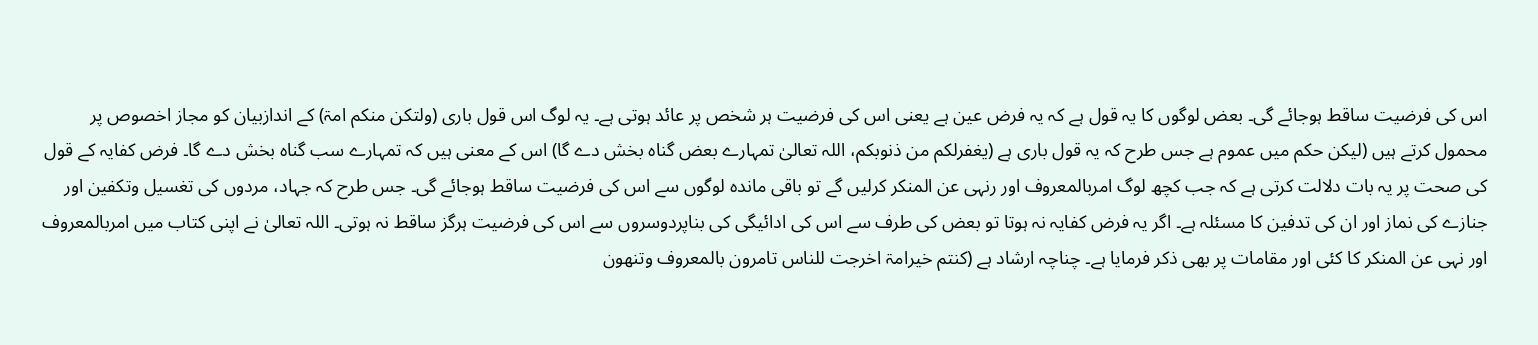اس کی فرضیت ساقط ہوجائے گی۔ بعض لوگوں کا یہ قول ہے کہ یہ فرض عین ہے یعنی اس کی فرضیت ہر شخص پر عائد ہوتی ہے۔ یہ لوگ اس قول باری (ولتکن منکم امۃ) کے اندازبیان کو مجاز اخصوص پر محمول کرتے ہیں (لیکن حکم میں عموم ہے جس طرح کہ یہ قول باری ہے (یغفرلکم من ذنوبکم، اللہ تعالیٰ تمہارے بعض گناہ بخش دے گا) اس کے معنی ہیں کہ تمہارے سب گناہ بخش دے گا۔ فرض کفایہ کے قول کی صحت پر یہ بات دلالت کرتی ہے کہ جب کچھ لوگ امربالمعروف اور رنہی عن المنکر کرلیں گے تو باقی ماندہ لوگوں سے اس کی فرضیت ساقط ہوجائے گی۔ جس طرح کہ جہاد، مردوں کی تغسیل وتکفین اور جنازے کی نماز اور ان کی تدفین کا مسئلہ ہے۔ اگر یہ فرض کفایہ نہ ہوتا تو بعض کی طرف سے اس کی ادائیگی کی بناپردوسروں سے اس کی فرضیت ہرگز ساقط نہ ہوتی۔ اللہ تعالیٰ نے اپنی کتاب میں امربالمعروف اور نہی عن المنکر کا کئی اور مقامات پر بھی ذکر فرمایا ہے۔ چناچہ ارشاد ہے (کنتم خیرامۃ اخرجت للناس تامرون بالمعروف وتنھون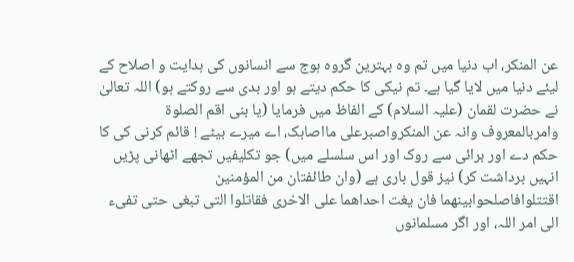عن المنکر، اب دنیا میں تم وہ بہترین گروہ ہوج سے انسانوں کی ہدایت و اصلاح کے لیئے دنیا میں لایا گیا ہے۔ تم نیکی کا حکم دیتے ہو اور بدی سے روکتے ہو) اللہ تعالیٰ نے حضرت لقمان (علیہ السلام) کے الفاظ میں فرمایا (یا بنی اقم الصلوۃ وامربالمعروف وانہ عن المنکرواصبرعلی مااصابک، اے میرے بیٹے ! قائم کرنی کی کا حکم دے اور برائی سے روک اور اس سلسلے میں) جو تکلیفیں تجھے اٹھانی پڑیں انہیں برداشت کر) نیز قول باری ہے (وان طائفتان من المؤمنین اقتتلوافاصلحوابینھما فان یغت احداھما علی الاخری فقاتلوا التی تبغی حتی تفیء الی امر اللہ، اور اگر مسلمانوں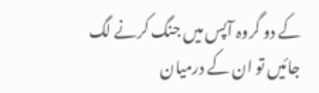کے دو گروہ آپس میں جنگ کرنے لگ جائیں تو ان کے درمیان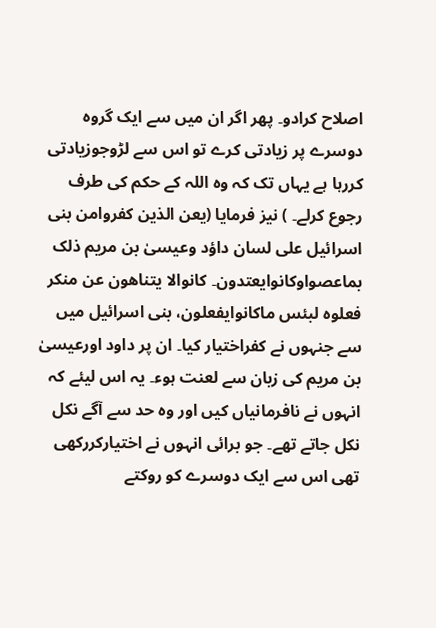اصلاح کرادو۔ پھر اگر ان میں سے ایک گروہ دوسرے پر زیادتی کرے تو اس سے لڑوجوزیادتی کررہا ہے یہاں تک کہ وہ اللہ کے حکم کی طرف رجوع کرلے۔ ) نیز فرمایا (یعن الذین کفروامن بنی اسرائیل علی لسان داؤد وعیسیٰ بن مریم ذلک بماعصواوکانوایعتدون۔ کانوالا یتناھون عن منکر فعلوہ لبئس ماکانوایفعلون، بنی اسرائیل میں سے جنہوں نے کفراختیار کیا۔ ان پر داود اورعیسیٰ بن مریم کی زبان سے لعنت ہوء۔ یہ اس لیئے کہ انہوں نے نافرمانیاں کیں اور وہ حد سے آگے نکل نکل جاتے تھے۔ جو برائی انہوں نے اختیارکررکھی تھی اس سے ایک دوسرے کو روکتے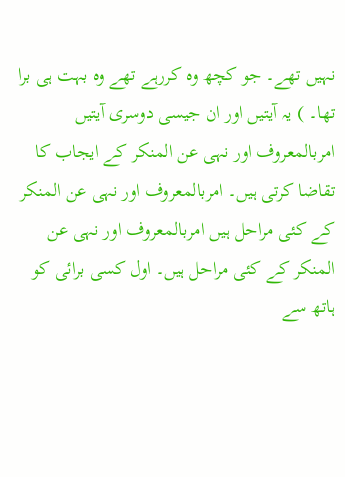نہیں تھے۔ جو کچھ وہ کررہے تھے وہ بہت ہی برا تھا۔ ) یہ آیتیں اور ان جیسی دوسری آیتیں امربالمعروف اور نہی عن المنکر کے ایجاب کا تقاضا کرتی ہیں۔ امربالمعروف اور نہی عن المنکر کے کئی مراحل ہیں امربالمعروف اور نہی عن المنکر کے کئی مراحل ہیں۔ اول کسی برائی کو ہاتھ سے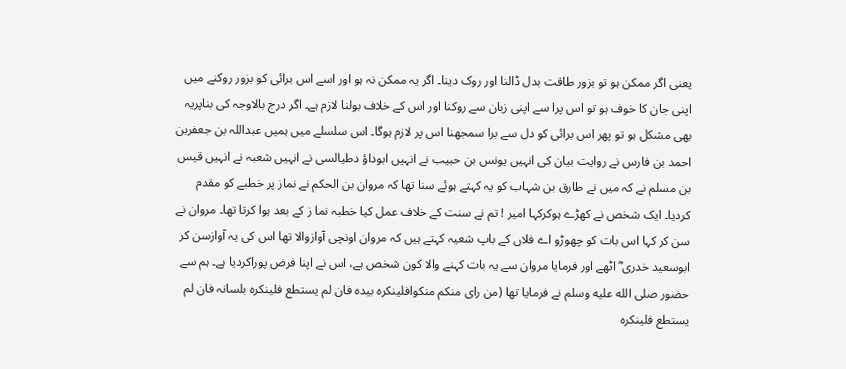یعنی اگر ممکن ہو تو بزور طاقت بدل ڈالنا اور روک دینا۔ اگر یہ ممکن نہ ہو اور اسے اس برائی کو بزور روکنے میں اپنی جان کا خوف ہو تو اس پرا سے اپنی زبان سے روکنا اور اس کے خلاف بولنا لازم ہے۔ اگر درج بالاوجہ کی بناپریہ بھی مشکل ہو تو پھر اس برائی کو دل سے برا سمجھنا اس پر لازم ہوگا۔ اس سلسلے میں ہمیں عبداللہ بن جعفربن احمد بن فارس نے روایت بیان کی انہیں یونس بن حبیب نے انہیں ابوداؤ دطیالسی نے انہیں شعبہ نے انہیں قیس بن مسلم نے کہ میں نے طارق بن شہاب کو یہ کہتے ہوئے سنا تھا کہ مروان بن الحکم نے نماز پر خطبے کو مقدم کردیا۔ ایک شخص نے کھڑے ہوکرکہا امیر ! تم نے سنت کے خلاف عمل کیا خطبہ نما ز کے بعد ہوا کرتا تھا۔ مروان نے سن کر کہا اس بات کو چھوڑو اے فلاں کے باپ شعیہ کہتے ہیں کہ مروان اونچی آوازوالا تھا اس کی یہ آوازسن کر ابوسعید خدری ؓ اٹھے اور فرمایا مروان سے یہ بات کہنے والا کون شخص ہے، اس نے اپنا فرض پوراکردیا ہے۔ ہم سے حضور صلى الله عليه وسلم نے فرمایا تھا (من رای منکم منکوافلینکرہ بیدہ فان لم یستطع فلینکرہ بلسانہ فان لم یستطع فلینکرہ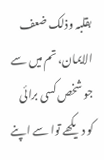بقلبہ وذلک ضعف الایمان، تم میں سے جو شخص کسی برائی کو دیکھے توا سے اپنے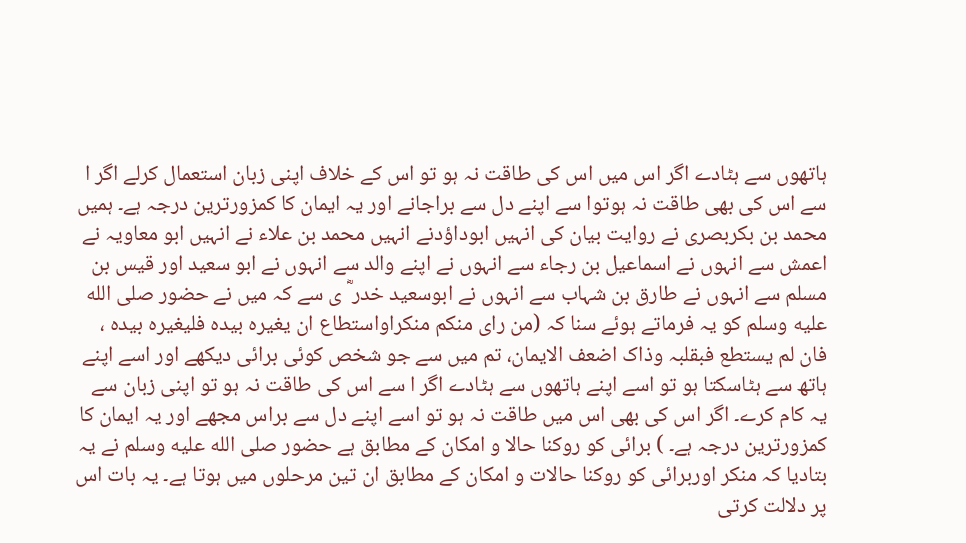ہاتھوں سے ہٹادے اگر اس میں اس کی طاقت نہ ہو تو اس کے خلاف اپنی زبان استعمال کرلے اگر ا سے اس کی بھی طاقت نہ ہوتوا سے اپنے دل سے براجانے اور یہ ایمان کا کمزورترین درجہ ہے۔ ہمیں محمد بن بکربصری نے روایت بیان کی انہیں ابوداؤدنے انہیں محمد بن علاء نے انہیں ابو معاویہ نے اعمش سے انہوں نے اسماعیل بن رجاء سے انہوں نے اپنے والد سے انہوں نے ابو سعید اور قیس بن مسلم سے انہوں نے طارق بن شہاب سے انہوں نے ابوسعید خدر ؓ ی سے کہ میں نے حضور صلى الله عليه وسلم کو یہ فرماتے ہوئے سنا کہ (من رای منکم منکراواستطاع ان یغیرہ بیدہ فلیغیرہ بیدہ ، فان لم یستطع فبقلبہ وذاک اضعف الایمان، تم میں سے جو شخص کوئی برائی دیکھے اور اسے اپنے ہاتھ سے ہٹاسکتا ہو تو اسے اپنے ہاتھوں سے ہٹادے اگر ا سے اس کی طاقت نہ ہو تو اپنی زبان سے یہ کام کرے۔ اگر اس کی بھی اس میں طاقت نہ ہو تو اسے اپنے دل سے براس مجھے اور یہ ایمان کا کمزورترین درجہ ہے۔ ) برائی کو روکنا حالا و امکان کے مطابق ہے حضور صلى الله عليه وسلم نے یہ بتادیا کہ منکر اوربرائی کو روکنا حالات و امکان کے مطابق ان تین مرحلوں میں ہوتا ہے۔ یہ بات اس پر دلالت کرتی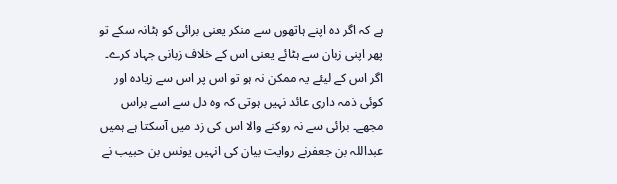ہے کہ اگر دہ اپنے ہاتھوں سے منکر یعنی برائی کو ہٹانہ سکے تو پھر اپنی زبان سے ہٹائے یعنی اس کے خلاف زبانی جہاد کرے۔ اگر اس کے لیئے یہ ممکن نہ ہو تو اس پر اس سے زیادہ اور کوئی ذمہ داری عائد نہیں ہوتی کہ وہ دل سے اسے براس مجھے۔ برائی سے نہ روکنے والا اس کی زد میں آسکتا ہے ہمیں عبداللہ بن جعفرنے روایت بیان کی انہیں یونس بن حبیب نے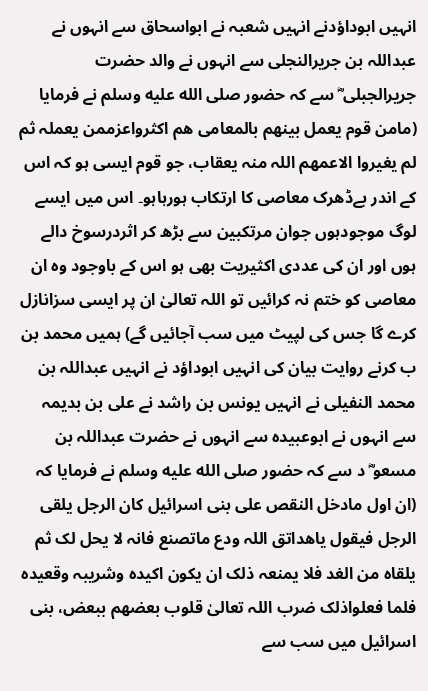انہیں ابوداؤدنے انہیں شعبہ نے ابواسحاق سے انہوں نے عبداللہ بن جریرالنجلی سے انہوں نے والد حضرت جریرالجبلی ؓ سے کہ حضور صلى الله عليه وسلم نے فرمایا (مامن قوم یعمل بینھم بالمعامی ھم اکثرواعزممن یعملہ ثم لم یغیروا الاعمھم اللہ منہ یعقاب، جو قوم ایسی ہو کہ اس کے اندر بےڈھرک معاصی کا ارتکاب ہورہاہو۔ اس میں ایسے لوگ موجودہوں جوان مرتکبین سے بڑھ کر اثردرسوخ دالے ہوں اور ان کی عددی اکثیریت بھی ہو اس کے باوجود وہ ان معاصی کو ختم نہ کرائیں تو اللہ تعالیٰ ان پر ایسی سزانازل کرے گا جس کی لپیٹ میں سب آجائیں گے) ہمیں محمد بن ب کرنے روایت بیان کی انہیں ابوداؤد نے انہیں عبداللہ بن محمد النفیلی نے انہیں یونس بن راشد نے علی بن بدیمہ سے انہوں نے ابوعبیدہ سے انہوں نے حضرت عبداللہ بن مسعو ؓ د سے کہ حضور صلى الله عليه وسلم نے فرمایا کہ (ان اول مادخل النقص علی بنی اسرائیل کان الرجل یلقی الرجل فیقول یاھداتق اللہ ودع ماتصنع فانہ لا یحل لک ثم یلقاہ من الغد فلا یمنعہ ذلک ان یکون اکیدہ وشریبہ وقعیدہ فلما فعلواذلک ضرب اللہ تعالیٰ قلوب بعضھم ببعض، بنی اسرائیل میں سب سے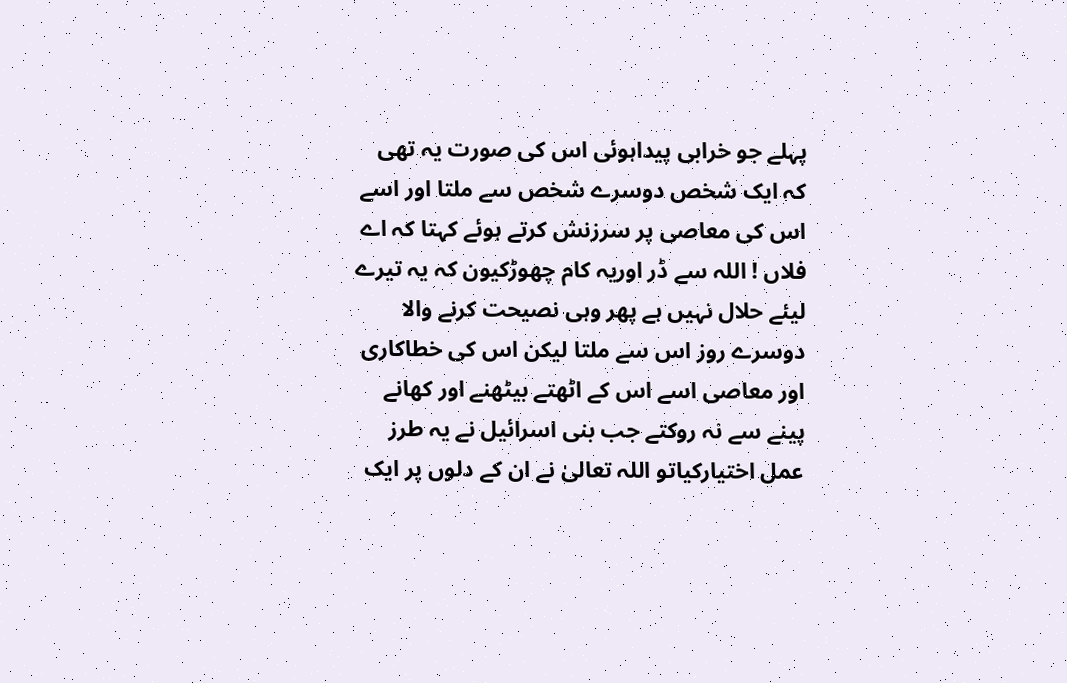پہلے جو خرابی پیداہوئی اس کی صورت یہ تھی کہ ایک شخص دوسرے شخص سے ملتا اور اسے اس کی معاصی پر سرزنش کرتے ہوئے کہتا کہ اے فلاں ! اللہ سے ڈر اوریہ کام چھوڑکیون کہ یہ تیرے لیئے حلال نہیں ہے پھر وہی نصیحت کرنے والا دوسرے روز اس سے ملتا لیکن اس کی خطاکاری اور معاصی اسے اس کے اٹھتے بیٹھنے اور کھانے پینے سے نہ روکتے جب بنی اسرائیل نے یہ طرز عمل اختیارکیاتو اللہ تعالیٰ نے ان کے دلوں پر ایک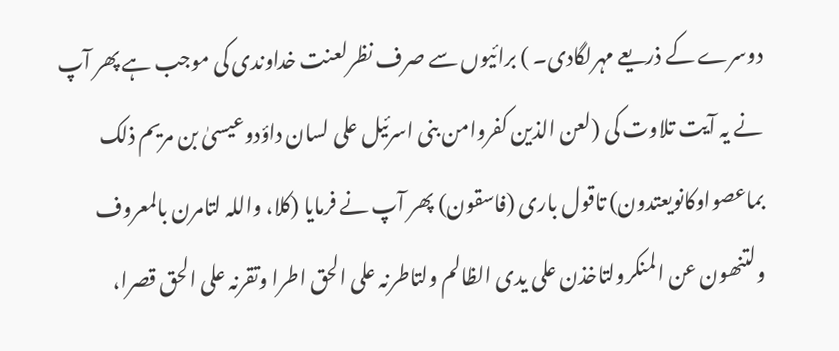دوسرے کے ذریعے مہرلگادی۔ ) برائیوں سے صرف نظرلعنت خداوندی کی موجب ہے پھر آپ نے یہ آیت تلاوت کی (لعن الذین کفروامن بنی اسرئیل علی لسان داؤدوعیسیٰ بن مریم ذلک بماعصواوکانویعتدون) تاقول باری (فاسقون) پھر آپ نے فرمایا (کلا، واللہ لتامرن بالمعروف ولتنھون عن المنکرولتاخذن علی یدی الظالم ولتاطرنہ علی الحق اطرا وتقرنہ علی الحق قصرا،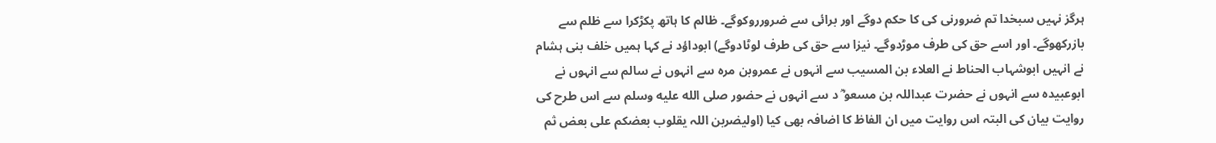ہرگز نہیں سبخدا تم ضرورنی کی کا حکم دوگے اور برائی سے ضرورروکوگے۔ ظالم کا ہاتھ پکڑکرا سے ظلم سے بازرکھوگے۔ اور اسے حق کی طرف موڑدوگے۔ نیزا سے حق کی طرف لوٹادوگے) ابوداؤد نے کہا ہمیں خلف بنی ہشام نے انہیں ابوشہاب الحناط نے العلاء بن المسیب سے انہوں نے عمروبن مرہ سے انہوں نے سالم سے انہوں نے ابوعبیدہ سے انہوں نے حضرت عبداللہ بن مسعو ؓ د سے انہوں نے حضور صلى الله عليه وسلم سے اس طرح کی روایت بیان کی البتہ اس روایت میں ان الفاظ کا اضافہ بھی کیا (اولیضربن اللہ یقلوب بعضکم علی بعض ثم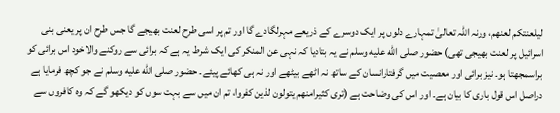لیلعنتکم لعنھم، ورنہ اللہ تعالیٰ تمہارے دلوں پر ایک دوسرے کے ذریعے مہرلگادے گا اور تم پر اسی طرح لعنت بھیجے گا جس طرح ان پر یعنی بنی اسرائیل پر لعنت بھیجی تھی) حضور صلى الله عليه وسلم نے یہ بتادیا کہ نہی عن المنکر کی ایک شرط یہ ہے کہ برائی سے روکنے والاخود اس برائی کو براسمجھتا ہو۔ نیز برائی اور معصیت میں گرفتارانسان کے ساتھ نہ اٹھے بیٹھے اور نہ ہی کھائے پیئے۔ حضور صلى الله عليه وسلم نے جو کچھ فرمایا ہے دراصل اس قول باری کا بیان ہے۔ اور اس کی وضاحت ہے (تری کثیرامنھم یتولون لذین کفروا، تم ان میں سے بہت سوں کو دیکھو گے کہ وہ کافروں سے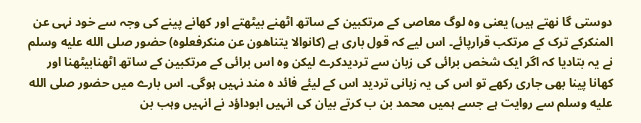دوستی گا نھتے ہیں) یعنی وہ لوگ معاصی کے مرتکبین کے ساتھ اٹھنے بیٹھتے اور کھانے پینے کی وجہ سے خود نہی عن المنکرکے ترک کے مرتکب قرارپائے۔ اس لیے کہ قول باری ہے (کانوالا یتناھون عن منکرفعلوہ) حضور صلى الله عليه وسلم نے یہ بتادیا کہ اگر ایک شخص برائی کی زبان سے تردیدکرے لیکن وہ اس برائی کے مرتکبین کے ساتھ اٹھنابیٹھنا اور کھانا پینا بھی جاری رکھے تو اس کی یہ زبانی تردید اس کے لیئے فائد ہ مند نہیں ہوگی۔ اس بارے میں حضور صلى الله عليه وسلم سے روایت ہے جسے ہمیں محمد بن ب کرتے بیان کی انہیں ابوداؤد نے انہیں وہب بن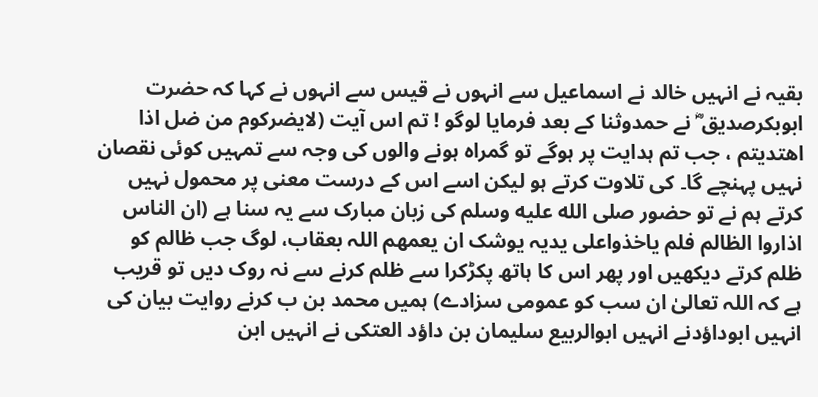بقیہ نے انہیں خالد نے اسماعیل سے انہوں نے قیس سے انہوں نے کہا کہ حضرت ابوبکرصدیق ؓ نے حمدوثنا کے بعد فرمایا لوگو ! تم اس آیت (لایضرکوم من ضل اذا اھتدیتم ، جب تم ہدایت پر ہوگے تو گمراہ ہونے والوں کی وجہ سے تمہیں کوئی نقصان نہیں پہنچے گا۔ کی تلاوت کرتے ہو لیکن اسے اس کے درست معنی پر محمول نہیں کرتے ہم نے تو حضور صلى الله عليه وسلم کی زبان مبارک سے یہ سنا ہے (ان الناس اذاروا الظالم فلم یاخذواعلی یدیہ یوشک ان یعمھم اللہ بعقاب، لوگ جب ظالم کو ظلم کرتے دیکھیں اور پھر اس کا ہاتھ پکڑکرا سے ظلم کرنے سے نہ روک دیں تو قریب ہے کہ اللہ تعالیٰ ان سب کو عمومی سزادے) ہمیں محمد بن ب کرنے روایت بیان کی انہیں ابوداؤدنے انہیں ابوالربیع سلیمان بن داؤد العتکی نے انہیں ابن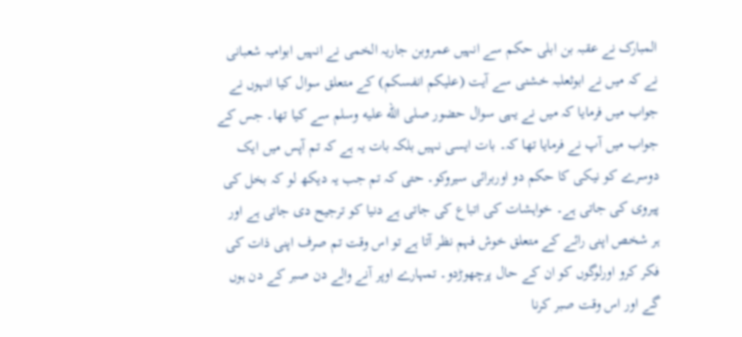المبارک نے عقبہ بن ابلی حکم سے انہیں عمروبن جاریہ الخمی نے انہیں ابوامیہ شعبانی نے کہ میں نے ابوثعلبہ خشنی سے آیت (علیکم انفسکم) کے متعلق سوال کیا انہوں نے جواب میں فرمایا کہ میں نے یہی سوال حضور صلى الله عليه وسلم سے کیا تھا۔ جس کے جواب میں آپ نے فرمایا تھا کہ۔ بات ایسی نہیں بلکہ بات یہ ہے کہ تم آپس میں ایک دوسرے کو نیکی کا حکم دو اوربرائی سیروکو۔ حتی کہ تم جب یہ دیکھ لو کہ بخل کی پیروی کی جاتی ہے۔ خواہشات کی اتباع کی جاتی ہے دنیا کو ترجیح دی جاتی ہے اور ہر شخص اپنی رائے کے متعلق خوش فہم نظر آتا ہے تو اس وقت تم صرف اپنی ذات کی فکر کرو اورلوگوں کو ان کے حال پرچھوڑدو۔ تمہارے اوپر آنے والے دن صبر کے دن ہوں گے اور اس وقت صبر کرنا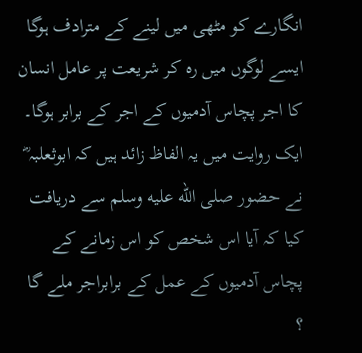انگارے کو مٹھی میں لینے کے مترادف ہوگا ایسے لوگوں میں رہ کر شریعت پر عامل انسان کا اجر پچاس آدمیوں کے اجر کے برابر ہوگا۔ ایک روایت میں یہ الفاظ زائد ہیں کہ ابوثعلبہ ؓ نے حضور صلى الله عليه وسلم سے دریافت کیا کہ آیا اس شخص کو اس زمانے کے پچاس آدمیوں کے عمل کے برابراجر ملے گا ؟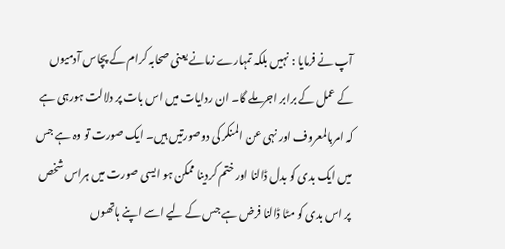آپ نے فرمایا : نہیں بلکہ تمہارے زمانے یعنی صحابہ کرام کے پچاس آدمیوں کے عمل کے برابر اجرملے گا۔ ان ردایات میں اس بات پر دلالت ہورہی ہے کہ امربالمعروف اور نہی عن المنکر کی دوصورتیں ہیں۔ ایک صورت تو وہ ہے جس میں ایک بدی کو بدل ڈالنا اور ختم کردینا ممکن ہو ایسی صورت میں ہراس شخص پر اس بدی کو مٹا ڈالنا فرض ہے جس کے لیے اسے اپنے ہاتھوں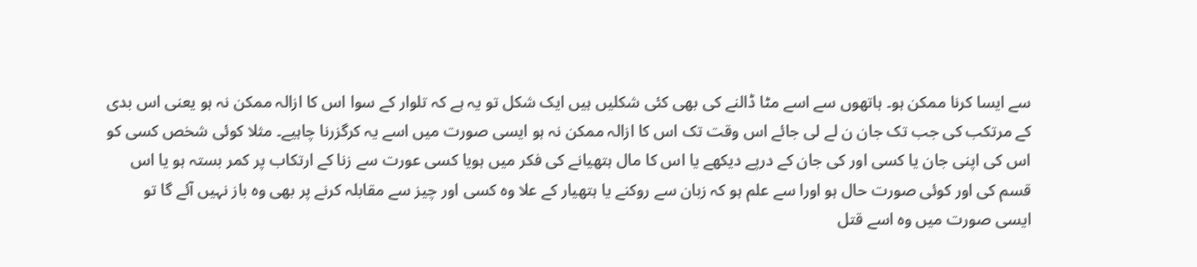سے ایسا کرنا ممکن ہو۔ ہاتھوں سے اسے مٹا ڈالنے کی بھی کئی شکلیں ہیں ایک شکل تو یہ ہے کہ تلوار کے سوا اس کا ازالہ ممکن نہ ہو یعنی اس بدی کے مرتکب کی جب تک جان ن لے لی جائے اس وقت تک اس کا ازالہ ممکن نہ ہو ایسی صورت میں اسے یہ کرگزرنا چاہیے۔ مثلا کوئی شخص کسی کو اس کی اپنی جان یا کسی اور کی جان کے درپے دیکھے یا اس کا مال ہتھیانے کی فکر میں ہویا کسی عورت سے زنا کے ارتکاب پر کمر بستہ ہو یا اس قسم کی اور کوئی صورت حال ہو اورا سے علم ہو کہ زبان سے روکنے یا ہتھیار کے علا وہ کسی اور چیز سے مقابلہ کرنے پر بھی وہ باز نہیں آئے گا تو ایسی صورت میں وہ اسے قتل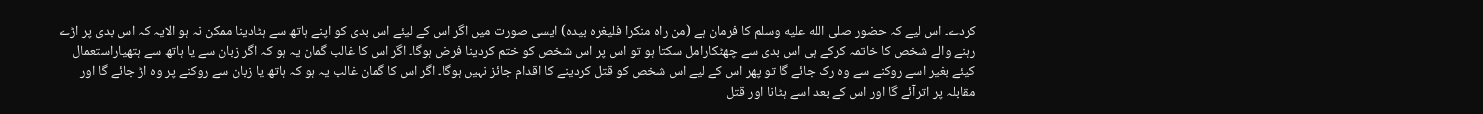کردے۔ اس لیے کہ حضور صلى الله عليه وسلم کا فرمان ہے (من راہ منکرا فلیغرہ بیدہ) ایسی صورت میں اگر اس کے لیئے اس بدی کو اپنے ہاتھ سے ہٹادینا ممکن نہ ہو الایہ کہ اس بدی پر اڑے رہنے والے شخص کا خاتمہ کرکے ہی اس بدی سے چھٹکارامل سکتا ہو تو اس پر اس شخص کو ختم کردینا فرض ہوگا۔ اگر اس کا غالب گمان یہ ہو کہ اگر زبان سے یا ہاتھ سے ہتھیاراستعمال کیئے بغیر اسے روکنے سے وہ رک جائے گا تو پھر اس کے لیے اس شخص کو قتل کردینے کا اقدام جائز نہیں ہوگا۔ اگر اس کا گمان غالب یہ ہو کہ ہاتھ یا زبان سے روکنے پر وہ اڑ جائے گا اور مقابلہ پر اترآئے گا اور اس کے بعد اسے ہٹانا اور قتل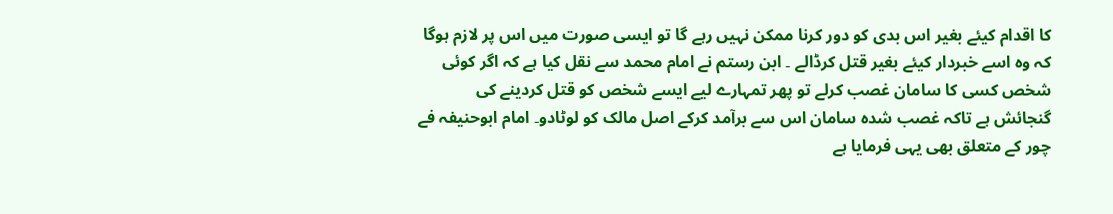کا اقدام کیئے بغیر اس بدی کو دور کرنا ممکن نہیں رہے گا تو ایسی صورت میں اس پر لازم ہوگا کہ وہ اسے خبردار کیئے بغیر قتل کرڈالے ۔ ابن رستم نے امام محمد سے نقل کیا ہے کہ اگر کوئی شخص کسی کا سامان غصب کرلے تو پھر تمہارے لیے ایسے شخص کو قتل کردینے کی گنجائش ہے تاکہ غصب شدہ سامان اس سے برآمد کرکے اصل مالک کو لوٹادو۔ امام ابوحنیفہ فے چور کے متعلق بھی یہی فرمایا ہے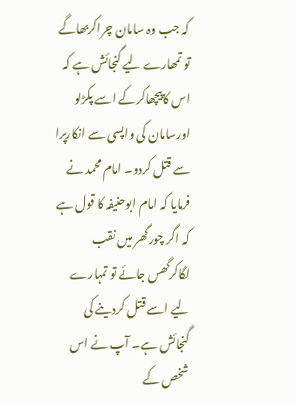کہ جب وہ سامان چراکربھاگے تو تمھارے لیے گنجائش ہے کہ اس کاپیچھاکرکے اسے پکڑلو اورسامان کی واپسی سے انکارپرا سے قتل کردو۔ امام محمد نے فرمایا کہ امام ابوحنیفہ کا قول ہے کہ اگر چورگھر میں نقب لگاکرگھس جائے تو تمہارے لیے اسے قتل کردینے کی گنجائش ہے۔ آپ نے اس شخص کے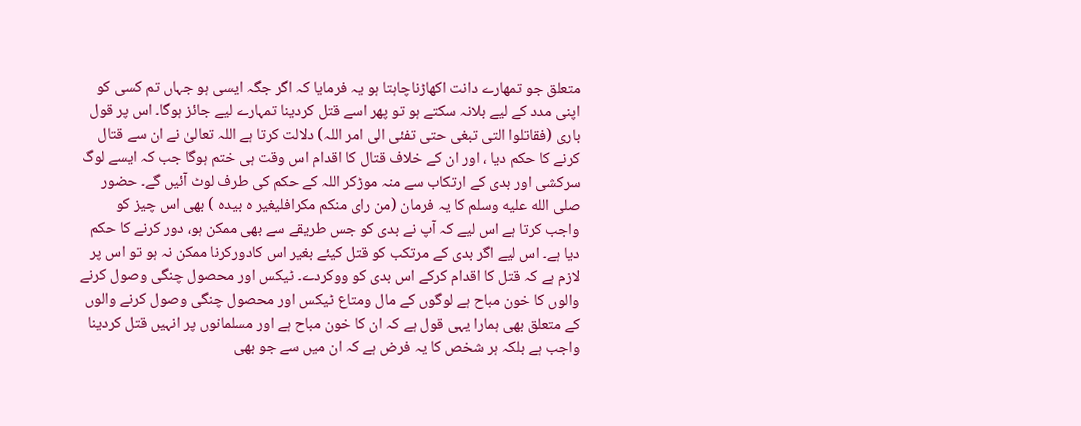متعلق جو تمھارے دانت اکھاڑناچاہتا ہو یہ فرمایا کہ اگر جگہ ایسی ہو جہاں تم کسی کو اپنی مدد کے لیے بلانہ سکتے ہو تو پھر اسے قتل کردینا تمہارے لیے جائز ہوگا۔ اس پر قول باری (فقاتلوا التی تبغی حتی تفئی الی امر اللہ) دلالت کرتا ہے اللہ تعالیٰ نے ان سے قتال کرنے کا حکم دیا ، اور ان کے خلاف قتال کا اقدام اس وقت ہی ختم ہوگا جب کہ ایسے لوگ سرکشی اور بدی کے ارتکاب سے منہ موڑکر اللہ کے حکم کی طرف لوٹ آئیں گے۔ حضور صلى الله عليه وسلم کا یہ فرمان (من رای منکم مکرافلیغیر ہ بیدہ ) بھی اس چیز کو واجب کرتا ہے اس لیے کہ آپ نے بدی کو جس طریقے سے بھی ممکن ہو، دور کرنے کا حکم دیا ہے۔ اس لیے اگر بدی کے مرتکب کو قتل کیئے بغیر اس کادورکرنا ممکن نہ ہو تو اس پر لازم ہے کہ قتل کا اقدام کرکے اس بدی کو ووکردے۔ ٹیکس اور محصول چنگی وصول کرنے والوں کا خون مباح ہے لوگوں کے مال ومتاع ٹیکس اور محصول چنگی وصول کرنے والوں کے متعلق بھی ہمارا یہی قول ہے کہ ان کا خون مباح ہے اور مسلمانوں پر انہیں قتل کردینا واجب ہے بلکہ ہر شخص کا یہ فرض ہے کہ ان میں سے جو بھی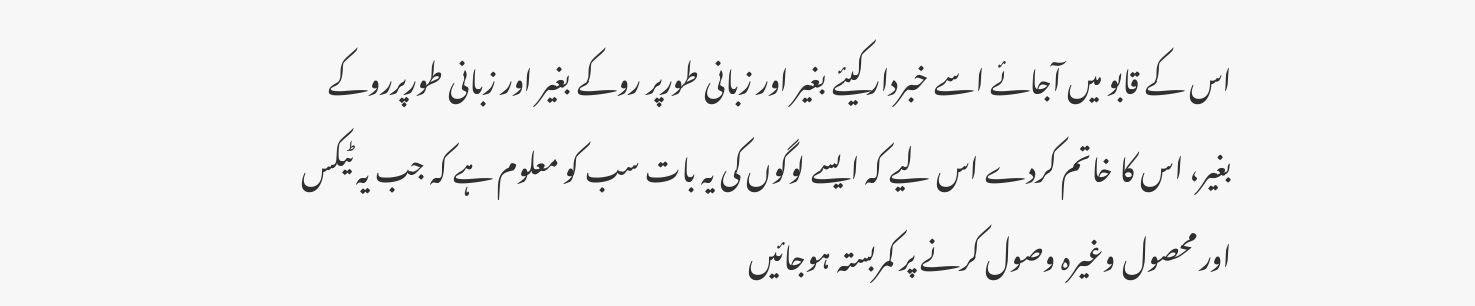اس کے قابو میں آجائے اسے خبردارکیئے بغیر اور زبانی طورپر روکے بغیر اور زبانی طورپرروکے بغیر، اس کا خاتم کردے اس لیے کہ ایسے لوگوں کی یہ بات سب کو معلوم ہے کہ جب یہ ٹیکس اور محصول وغیرہ وصول کرنے پر کمربستہ ہوجائیں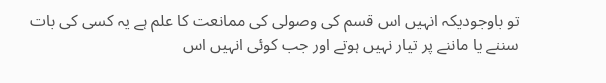تو باوجودیکہ انہیں اس قسم کی وصولی کی ممانعت کا علم ہے یہ کسی کی بات سننے یا ماننے پر تیار نہیں ہوتے اور جب کوئی انہیں اس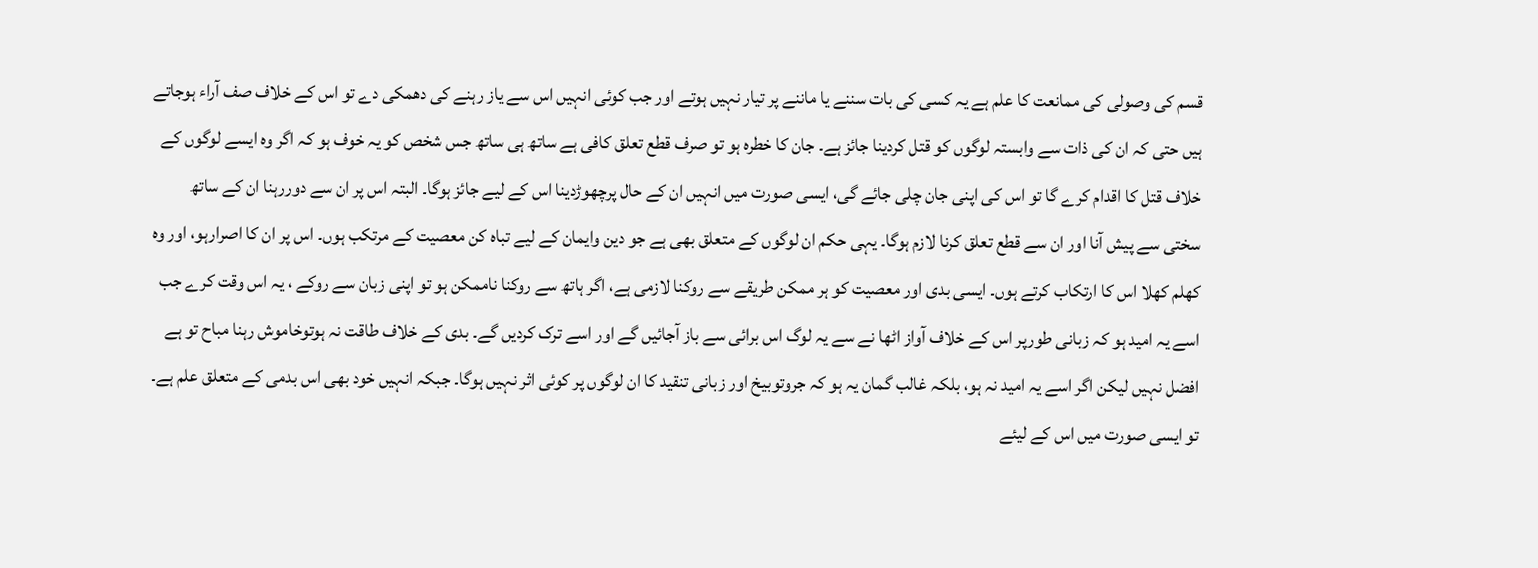قسم کی وصولی کی ممانعت کا علم ہے یہ کسی کی بات سننے یا ماننے پر تیار نہیں ہوتے اور جب کوئی انہیں اس سے یاز رہنے کی دھمکی دے تو اس کے خلاف صف آراء ہوجاتے ہیں حتی کہ ان کی ذات سے وابستہ لوگوں کو قتل کردینا جائز ہے۔ جان کا خطرہ ہو تو صرف قطع تعلق کافی ہے ساتھ ہی ساتھ جس شخص کو یہ خوف ہو کہ اگر وہ ایسے لوگوں کے خلاف قتل کا اقدام کرے گا تو اس کی اپنی جان چلی جائے گی، ایسی صورت میں انہیں ان کے حال پرچھوڑدینا اس کے لیے جائز ہوگا۔ البتہ اس پر ان سے دوررہنا ان کے ساتھ سختی سے پیش آنا اور ان سے قطع تعلق کرنا لازم ہوگا۔ یہی حکم ان لوگوں کے متعلق بھی ہے جو دین وایمان کے لیے تباہ کن معصیت کے مرتکب ہوں۔ اس پر ان کا اصرارہو، اور وہ کھلم کھلا اس کا ارتکاب کرتے ہوں۔ ایسی بدی اور معصیت کو ہر ممکن طریقے سے روکنا لازمی ہے، اگر ہاتھ سے روکنا ناممکن ہو تو اپنی زبان سے روکے ، یہ اس وقت کرے جب اسے یہ امید ہو کہ زبانی طورپر اس کے خلاف آواز اٹھا نے سے یہ لوگ اس برائی سے باز آجائیں گے اور اسے ترک کردیں گے۔ بدی کے خلاف طاقت نہ ہوتوخاموش رہنا مباح تو ہے افضل نہیں لیکن اگر اسے یہ امید نہ ہو، بلکہ غالب گمان یہ ہو کہ جروتوبیخ اور زبانی تنقید کا ان لوگوں پر کوئی اثر نہیں ہوگا۔ جبکہ انہیں خود بھی اس بدمی کے متعلق علم ہے۔ تو ایسی صورت میں اس کے لیئے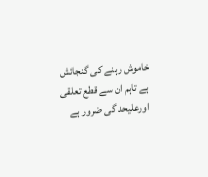خاموش رہنے کی گنجائش ہے تاہم ان سے قطع تعلقی اورعلیحد گی ضرور ہے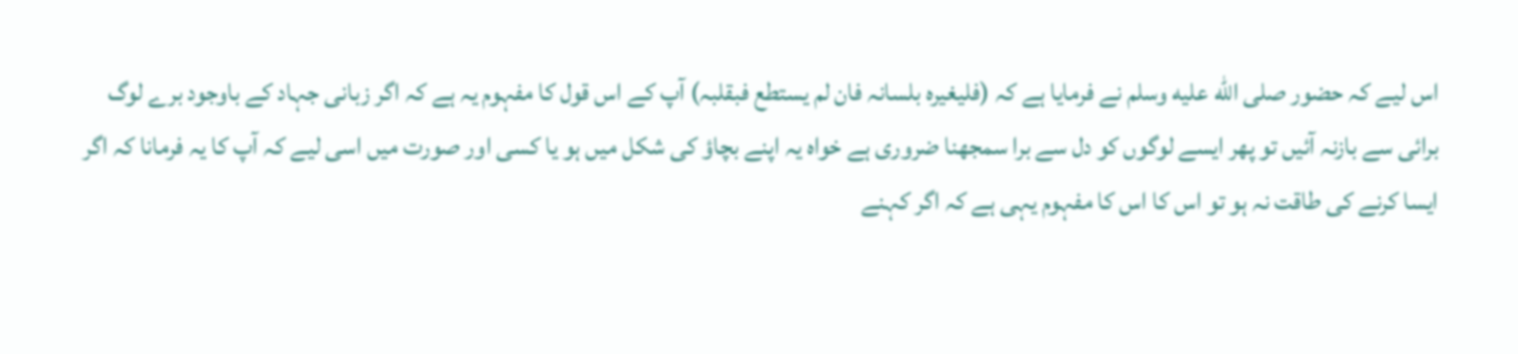اس لیے کہ حضور صلى الله عليه وسلم نے فرمایا ہے کہ (فلیغیرہ بلسانہ فان لم یستطع فبقلبہ) آپ کے اس قول کا مفہوم یہ ہے کہ اگر زبانی جہاد کے باوجود برے لوگ برائی سے بازنہ آئیں تو پھر ایسے لوگوں کو دل سے برا سمجھنا ضروری ہے خواہ یہ اپنے بچاؤ کی شکل میں ہو یا کسی اور صورت میں اسی لیے کہ آپ کا یہ فرمانا کہ اگر ایسا کرنے کی طاقت نہ ہو تو اس کا اس کا مفہوم یہی ہے کہ اگر کہنے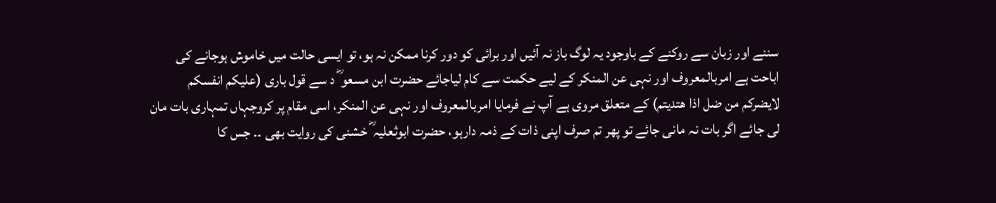سننے اور زبان سے روکنے کے باوجود یہ لوگ باز نہ آئیں اور برائی کو دور کرنا ممکن نہ ہو، تو ایسی حالت میں خاموش ہوجانے کی اباحت ہے امربالمعروف اور نہی عن المنکر کے لیے حکمت سے کام لیاجائے حضرت ابن مسعو ؓ د سے قول باری (علیکم انفسکم لایضرکم من ضل اذا ھتدیتم) کے متعلق مروی ہے آپ نے فرمایا امربالمعروف اور نہی عن المنکر، اسی مقام پر کروجہاں تمہاری بات مان لی جائے اگر بات نہ مانی جائے تو پھر تم صرف اپنی ذات کے ذمہ دارہو، حضرت ابوثعلیہ ؓ خشنی کی روایت بھی ۔۔ جس کا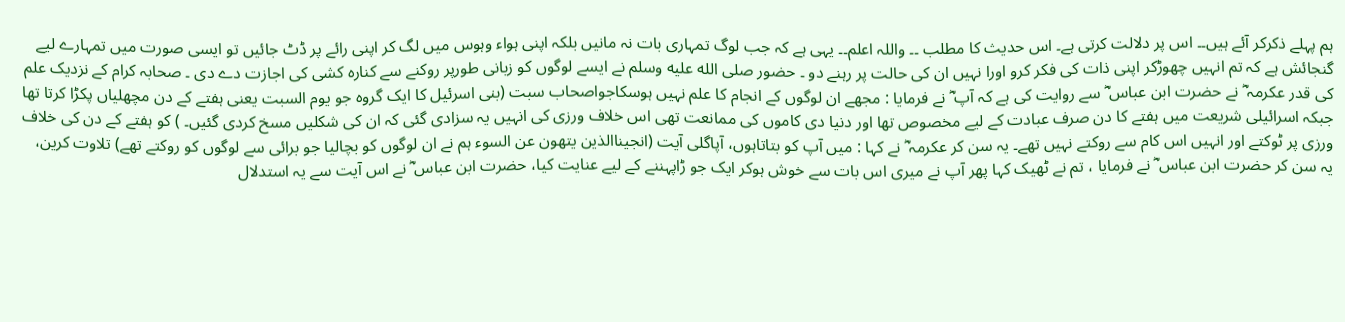ہم پہلے ذکرکر آئے ہیں۔۔ اس پر دلالت کرتی ہے۔ اس حدیث کا مطلب ۔۔ واللہ اعلم۔۔ یہی ہے کہ جب لوگ تمہاری بات نہ مانیں بلکہ اپنی ہواء وہوس میں لگ کر اپنی رائے پر ڈٹ جائیں تو ایسی صورت میں تمہارے لیے گنجائش ہے کہ تم انہیں چھوڑکر اپنی ذات کی فکر کرو اورا نہیں ان کی حالت پر رہنے دو ۔ حضور صلى الله عليه وسلم نے ایسے لوگوں کو زبانی طورپر روکنے سے کنارہ کشی کی اجازت دے دی ۔ صحابہ کرام کے نزدیک علم کی قدر عکرمہ ؓ نے حضرت ابن عباس ؓ سے روایت کی ہے کہ آپ ؓ نے فرمایا : مجھے ان لوگوں کے انجام کا علم نہیں ہوسکاجواصحاب سبت (بنی اسرئیل کا ایک گروہ جو یوم السبت یعنی ہفتے کے دن مچھلیاں پکڑا کرتا تھا جبکہ اسرائیلی شریعت میں ہفتے کا دن صرف عبادت کے لیے مخصوص تھا اور دنیا دی کاموں کی ممانعت تھی اس خلاف ورزی کی انہیں یہ سزادی گئی کہ ان کی شکلیں مسخ کردی گئیں۔ ) کو ہفتے کے دن کی خلاف ورزی پر ٹوکتے اور انہیں اس کام سے روکتے نہیں تھے۔ یہ سن کر عکرمہ ؓ نے کہا : میں آپ کو بتاتاہوں، آپاگلی آیت (انجیناالذین یتھون عن السوء ہم نے ان لوگوں کو بچالیا جو برائی سے لوگوں کو روکتے تھے) تلاوت کرین، یہ سن کر حضرت ابن عباس ؓ نے فرمایا ، تم نے ٹھیک کہا پھر آپ نے میری اس بات سے خوش ہوکر ایک جو ڑاپہننے کے لیے عنایت کیا، حضرت ابن عباس ؓ نے اس آیت سے یہ استدلال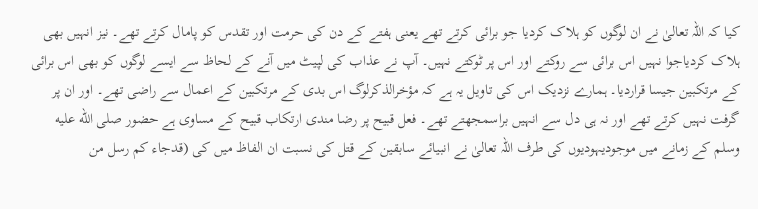کیا کہ اللہ تعالیٰ نے ان لوگوں کو ہلاک کردیا جو برائی کرتے تھے یعنی ہفتے کے دن کی حرمت اور تقدس کو پامال کرتے تھے۔ نیز انہیں بھی ہلاک کردیاجوا نہیں اس برائی سے روکتے اور اس پر ٹوکتے نہیں۔ آپ نے عذاب کی لپیٹ میں آنے کے لحاظ سے ایسے لوگوں کو بھی اس برائی کے مرتکبین جیسا قراردیا۔ ہمارے نزدیک اس کی تاویل یہ ہے کہ مؤخرالذکرلوگ اس بدی کے مرتکبین کے اعمال سے راضی تھے۔ اور ان پر گرفت نہیں کرتے تھے اور نہ ہی دل سے انہیں براسمجھتے تھے۔ فعل قبیح پر رضا مندی ارتکاب قبیح کے مساوی ہے حضور صلى الله عليه وسلم کے زمانے میں موجودیہودیوں کی طرف اللہ تعالیٰ نے انبیائے سابقین کے قتل کی نسبت ان الفاظ میں کی (قدجاء کم رسل من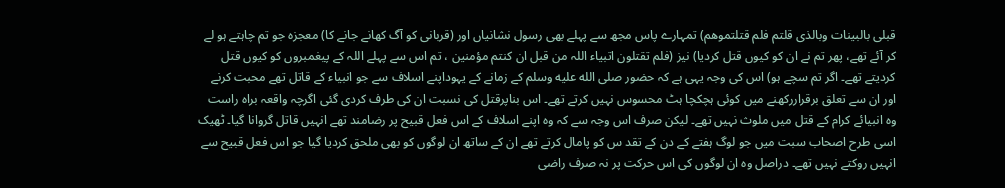قبلی بالبینات وبالذی قلتم فلم قتلتموھم) تمہارے پاس مجھ سے پہلے بھی رسول نشانیاں اور (قربانی کو آگ کھانے جانے کا) معجزہ جو تم چاہتے ہو لے کر آئے تھے، پھر تم نے ان کو کیوں قتل کردیا) نیز (فلم تقتلون اتبیاء اللہ من قبل ان کنتم مؤمنین ، تم اس سے پہلے اللہ کے پیغمبروں کو کیوں قتل کردیتے تھے۔ اگر تم سچے ہو) اس کی وجہ یہی ہے کہ حضور صلى الله عليه وسلم کے زمانے کے یہوداپنے اسلاف سے جو انبیاء کے قاتل تھے محبت کرنے اور ان سے تعلق برقراررکھنے میں کوئی ہچکچا ہٹ محسوس نہیں کرتے تھے۔ اس بناپرقتل کی نسبت ان کی طرف کردی گئی اگرچہ واقعہ براہ راست وہ انبیائے کرام کے قتل میں ملوث نہیں تھے۔ لیکن صرف اس وجہ سے کہ وہ اپنے اسلاف کے اس فعل قبیح پر رضامند تھے انہیں قاتل گروانا گیا۔ ٹھیک اسی طرح اصحاب سبت میں جو لوگ ہفتے کے دن کے تقد س کو پامال کرتے تھے ان کے ساتھ ان لوگوں کو بھی ملحق کردیا گیا جو اس فعل قبیح سے انہیں روکتے نہیں تھے۔ دراصل وہ ان لوگوں کی اس حرکت پر نہ صرف راضی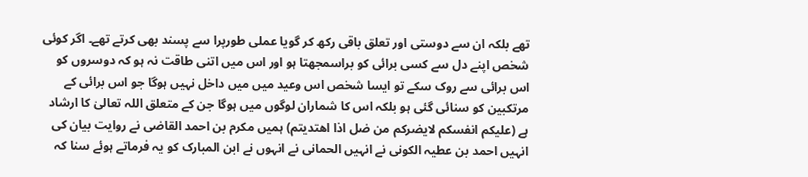تھے بلکہ ان سے دوستی اور تعلق باقی رکھ کر گویا عملی طورپرا سے پسند بھی کرتے تھے۔ اگر کوئی شخص اپنے دل سے کسی برائی کو براسمجھتا ہو اور اس میں اتنی طاقت نہ ہو کہ دوسروں کو اس برائی سے روک سکے تو ایسا شخص اس وعید میں میں داخل نہیں ہوگا جو اس برائی کے مرتکبین کو سنائی گئی ہو بلکہ اس کا شماران لوگوں میں ہوگا جن کے متعلق اللہ تعالیٰ کا ارشاد ہے (علیکم انفسکم لایضرکم من ضل اذا اھتدیتم) ہمیں مکرم بن احمد القاضی نے روایت بیان کی انہیں احمد بن عطیہ الکونی نے انہیں الحمانی نے انہوں نے ابن المبارک کو یہ فرماتے ہوئے سنا کہ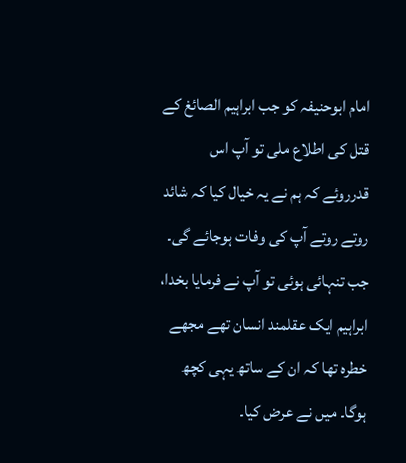امام ابوحنیفہ کو جب ابراہیم الصائغ کے قتل کی اطلاع ملی تو آپ اس قدرروئے کہ ہم نے یہ خیال کیا کہ شائد روتے روتے آپ کی وفات ہوجائے گی۔ جب تنہائی ہوئی تو آپ نے فرمایا بخدا، ابراہیم ایک عقلمند انسان تھے مجھے خطرہ تھا کہ ان کے ساتھ یہی کچھ ہوگا۔ میں نے عرض کیا۔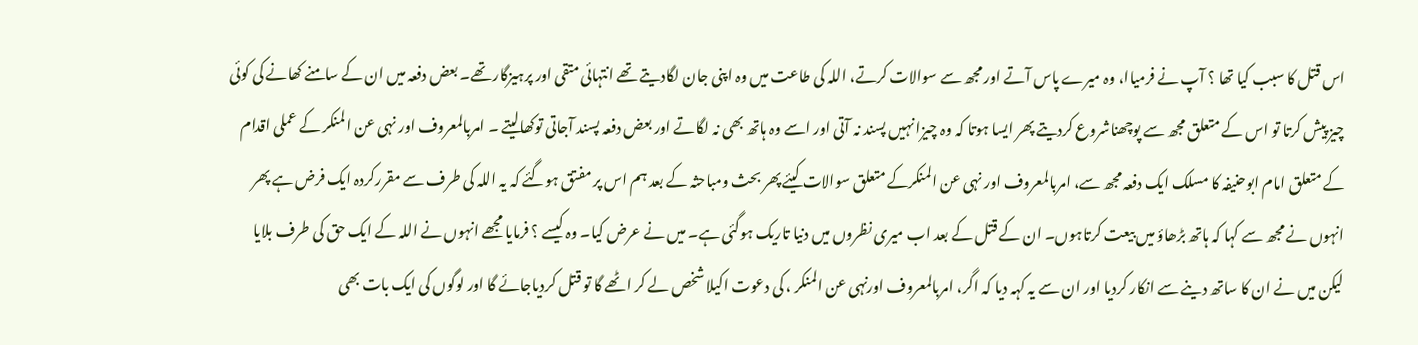اس قتل کا سبب کیا تھا ؟ آپ نے فرمیاا، وہ میرے پاس آتے اور مجھ سے سوالات کرتے، اللہ کی طاعت میں وہ اپنی جان لگادیتے تھے انتہائی متقی اور پرہیزگار تھے۔ بعض دفعہ میں ان کے سامنے کھانے کی کوئی چیز پیش کرتا تو اس کے متعلق مجھ سے پوچھناشروع کردیتے پھر ایسا ہوتا کہ وہ چیزا نہیں پسند نہ آتی اور اسے وہ ہاتھ بھی نہ لگاتے اور بعض دفعہ پسند آجاتی توکھالیتے ۔ امربالمعروف اور نہی عن المنکر کے عملی اقدام کے متعلق امام ابوحنیفہ کا مسلک ایک دفعہ مجھ سے، امربالمعروف اور نہی عن المنکرکے متعلق سوالات کیئے پھر بحث ومباحثہ کے بعد ہم اس پر مفتق ہوگئے کہ یہ اللہ کی طرف سے مقررکردہ ایک فرض ہے پھر انہوں نے مجھ سے کہا کہ ہاتھ بڑھاؤ میں بیعت کرتاہوں۔ ان کے قتل کے بعد اب میری نظروں میں دنیا تاریک ہوگئی ہے۔ میں نے عرض کیا۔ وہ کیسے ؟ فرمایا مجھے انہوں نے اللہ کے ایک حق کی طرف بلایا لیکن میں نے ان کا ساتھ دینے سے انکار کردیا اور ان سے یہ کہہ دیا کہ اگر، امربالمعروف اورنہی عن المنکر ، کی دعوت اکیلا شخص لے کر اٹھے گا تو قتل کردیاجائے گا اور لوگوں کی ایک بات بھی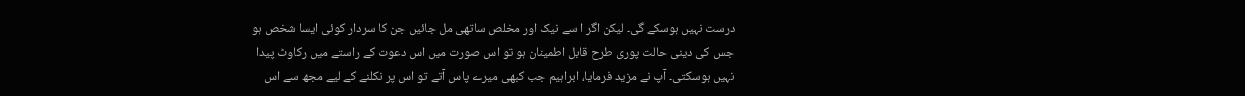درست نہیں ہوسکے گی۔ لیکن اگر ا سے نیک اور مخلص ساتھی مل جائیں جن کا سردار کوئی ایسا شخص ہو جس کی دینی حالت پوری طرح قابل اطمینان ہو تو اس صورت میں اس دعوت کے راستے میں رکاوٹ پیدا نہیں ہوسکتی۔ آپ نے مزید فرمایا، ابراہیم جب کبھی میرے پاس آتے تو اس پر نکلنے کے لیے مجھ سے اس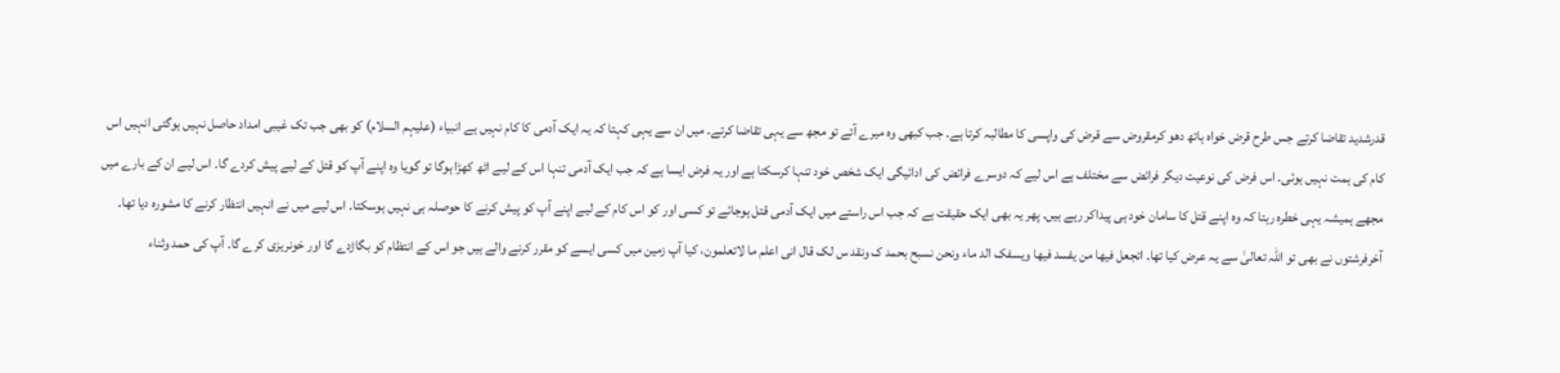قدرشدید تقاضا کرتے جس طرح قرض خواہ ہاتھ دھو کرمقروض سے قرض کی واپسی کا مطالبہ کرتا ہے۔ جب کبھی وہ میرے آتے تو مجھ سے یہی تقاضا کرتے۔ میں ان سے یہی کہتا کہ یہ ایک آدمی کا کام نہیں ہے انبیاء (علیہم السلام) کو بھی جب تک غیبی امداد حاصل نہیں ہوگئی انہیں اس کام کی ہمت نہیں ہوئی۔ اس فرض کی نوعیت دیگر فرائض سے مختلف ہے اس لیے کہ دوسرے فرائض کی ادائیگی ایک شخص خود تنہا کرسکتا ہے اور یہ فرض ایسا ہے کہ جب ایک آدمی تنہا اس کے لیے اٹھ کھڑا ہوگا تو گویا وہ اپنے آپ کو قتل کے لیے پیش کردے گا۔ اس لیے ان کے بارے میں مجھے ہمیشہ یہی خطرہ رہتا کہ وہ اپنے قتل کا سامان خود ہی پیداکر رہے ہیں۔ پھر یہ بھی ایک حقیقت ہے کہ جب اس راستے میں ایک آدمی قتل ہوجائے تو کسی اور کو اس کام کے لیے اپنے آپ کو پیش کرنے کا حوصلہ ہی نہیں ہوسکتا۔ اس لیے میں نے انہیں انتظار کرنے کا مشورہ دیا تھا۔ آخرفرشتوں نے بھی تو اللہ تعالیٰ سے یہ عرض کیا تھا۔ اتجعل فیھا من یفسد فیھا ویسفک الد ماء ونحن نسبح بحمد ک ونقد س لک قال انی اعلم ما لاتعلمون، کیا آپ زمین میں کسی ایسے کو مقرر کرنے والے ہیں جو اس کے انتظام کو بگاڑدے گا اور خونریزی کرے گا۔ آپ کی حمد وثناء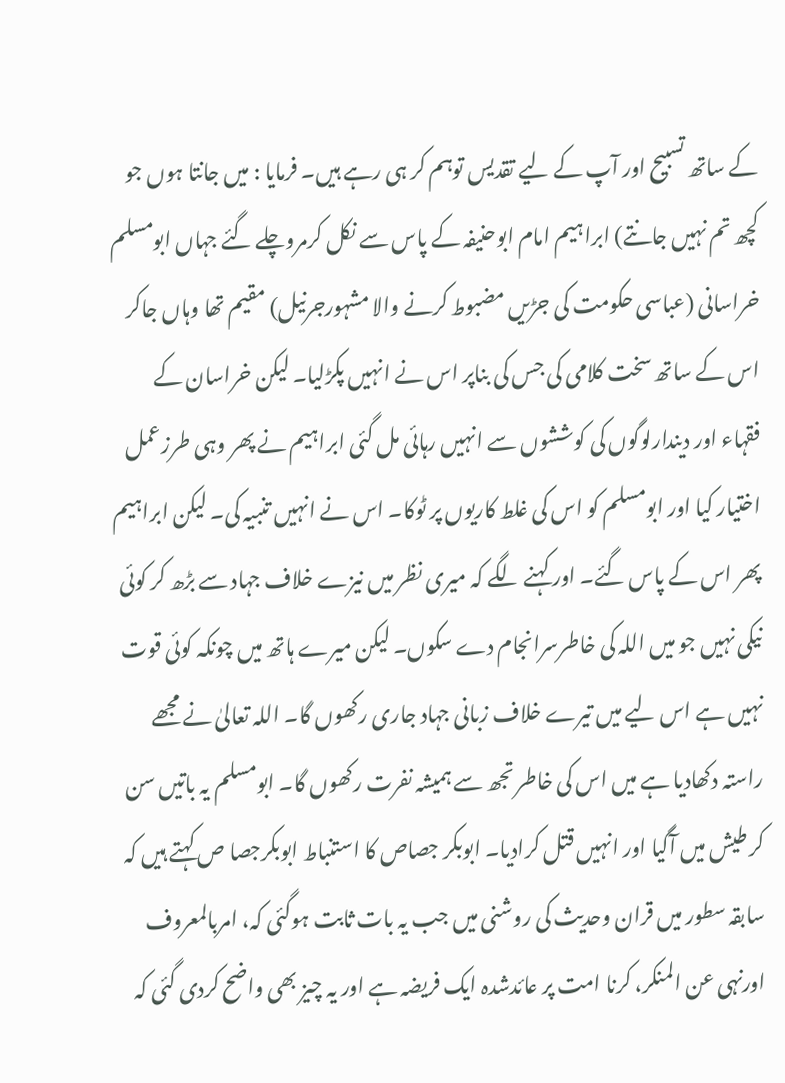کے ساتھ تسبیح اور آپ کے لیے تقدیس توہم کر ہی رہے ہیں۔ فرمایا : میں جانتا ہوں جو کچھ تم نہیں جانتے) ابراہیم امام ابوحنیفہ کے پاس سے نکل کرمروچلے گئے جہاں ابومسلم خراسانی (عباسی حکومت کی جڑیں مضبوط کرنے والا مشہورجرنیل) مقیم تھا وہاں جاکر اس کے ساتھ سخت کلامی کی جس کی بناپر اس نے انہیں پکڑلیا۔ لیکن خراسان کے فقہاء اور دیندارلوگوں کی کوششوں سے انہیں رہائی مل گئی ابراہیم نے پھر وہی طرزعمل اختیار کیا اور ابومسلم کو اس کی غلط کاریوں پر ٹوکا۔ اس نے انہیں تنبیہ کی۔ لیکن ابراہیم پھر اس کے پاس گئے۔ اور کہنے لگے کہ میری نظر میں نیزے خلاف جہاد سے بڑھ کر کوئی نیکی نہیں جو میں اللہ کی خاطرسرانجام دے سکوں۔ لیکن میرے ہاتھ میں چونکہ کوئی قوت نہیں ہے اس لیے میں تیرے خلاف زبانی جہاد جاری رکھوں گا۔ اللہ تعالیٰ نے مجھے راستہ دکھادیا ہے میں اس کی خاطر تجھ سے ہمیشہ نفرت رکھوں گا۔ ابومسلم یہ باتیں سن کر طیش میں آگیا اور انہیں قتل کرادیا۔ ابوبکر جصاص کا استنباط ابوبکرجصا ص کہتے ہیں کہ سابقہ سطور میں قران وحدیث کی روشنی میں جب یہ بات ثابت ہوگئی کہ، امربالمعروف اورنہی عن المنکر، کرنا امت پر عائدشدہ ایک فریضہ ہے اور یہ چیز بھی واضح کردی گئی کہ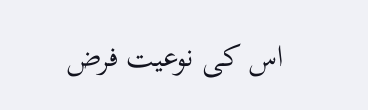اس کی نوعیت فرض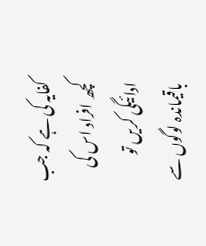کفایہ کی ہے کہ جب کچھ افراد اس کی ادائیگی کریں تو باقیماندہ لوگوں سے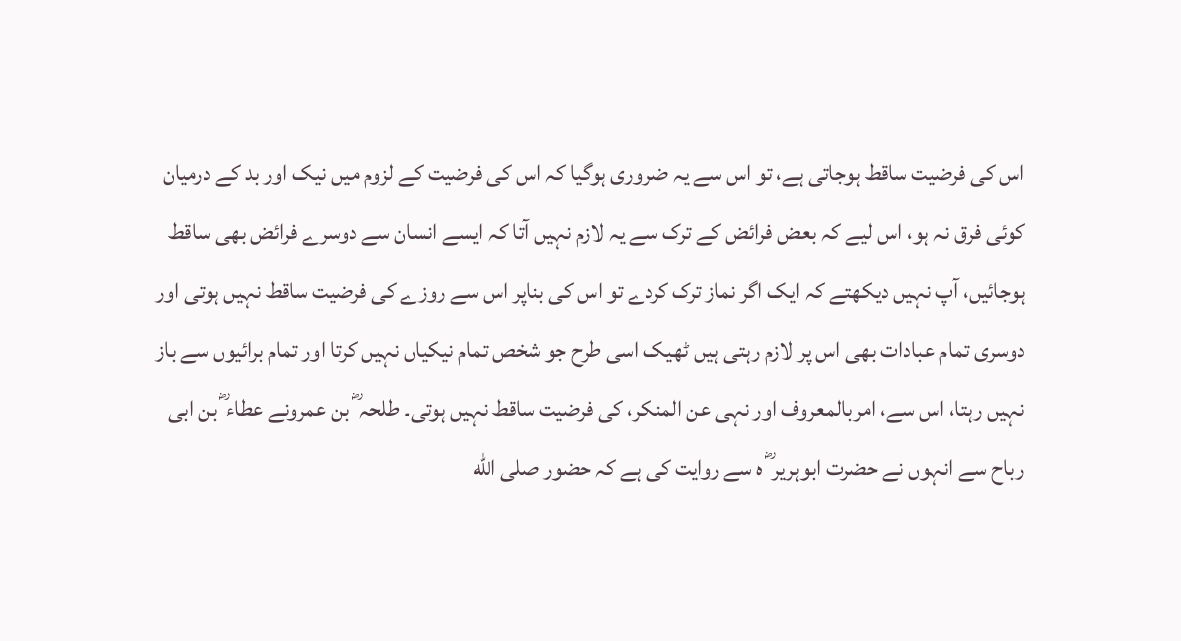اس کی فرضیت ساقط ہوجاتی ہے، تو اس سے یہ ضروری ہوگیا کہ اس کی فرضیت کے لزوم میں نیک اور بد کے درمیان کوئی فرق نہ ہو، اس لیے کہ بعض فرائض کے ترک سے یہ لازم نہیں آتا کہ ایسے انسان سے دوسرے فرائض بھی ساقط ہوجائیں، آپ نہیں دیکھتے کہ ایک اگر نماز ترک کردے تو اس کی بناپر اس سے روزے کی فرضیت ساقط نہیں ہوتی اور دوسری تمام عبادات بھی اس پر لازم رہتی ہیں ٹھیک اسی طرح جو شخص تمام نیکیاں نہیں کرتا اور تمام برائیوں سے باز نہیں رہتا، اس سے، امربالمعروف اور نہی عن المنکر، کی فرضیت ساقط نہیں ہوتی۔ طلحہ ؓ بن عمرونے عطاء ؓ بن ابی رباح سے انہوں نے حضرت ابوہریر ؓ ہ سے روایت کی ہے کہ حضور صلى الله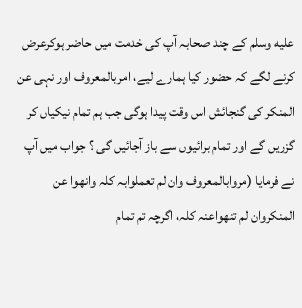عليه وسلم کے چند صحابہ آپ کی خدمت میں حاضر ہوکرعرض کرنے لگے کہ حضور کیا ہمارے لیے، امربالمعروف اور نہی عن المنکر کی گنجائش اس وقت پیدا ہوگی جب ہم تمام نیکیاں کر گزریں گے اور تمام برائیوں سے باز آجائیں گی ؟ جواب میں آپ نے فرمایا (مروابالمعروف وان لم تعملوابہ کلہ وانھوا عن المنکروان لم تنھواعنہ کلہ، اگرچہ تم تمام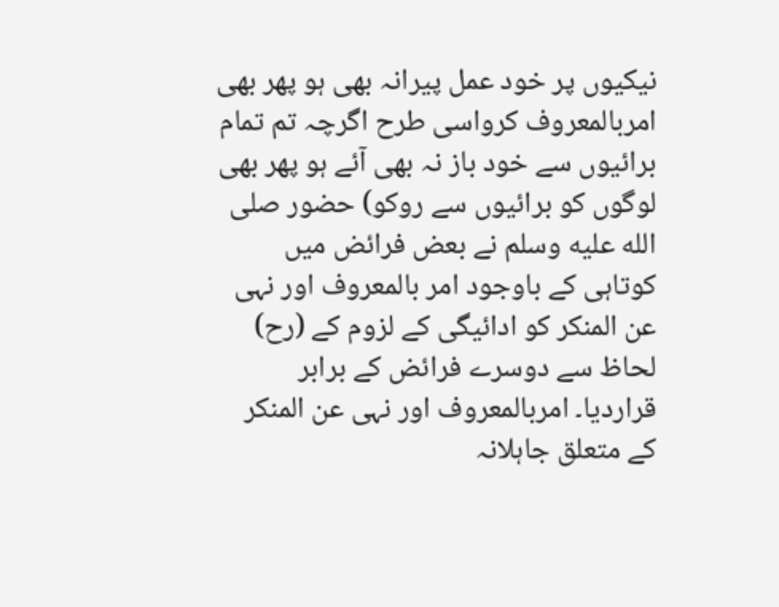نیکیوں پر خود عمل پیرانہ بھی ہو پھر بھی امربالمعروف کرواسی طرح اگرچہ تم تمام برائیوں سے خود باز نہ بھی آئے ہو پھر بھی لوگوں کو برائیوں سے روکو) حضور صلى الله عليه وسلم نے بعض فرائض میں کوتاہی کے باوجود امر بالمعروف اور نہی عن المنکر کو ادائیگی کے لزوم کے (رح) لحاظ سے دوسرے فرائض کے برابر قراردیا۔ امربالمعروف اور نہی عن المنکر کے متعلق جاہلانہ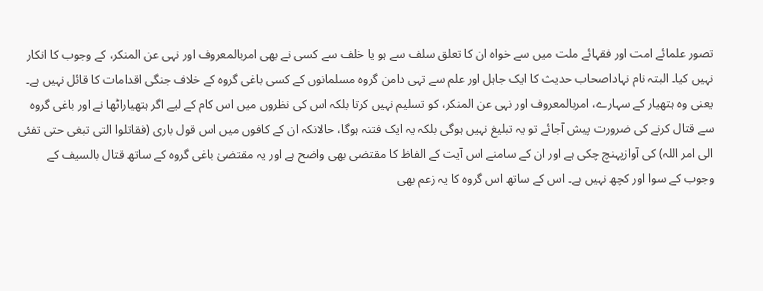تصور علمائے امت اور فقہائے ملت میں سے خواہ ان کا تعلق سلف سے ہو یا خلف سے کسی نے بھی امربالمعروف اور نہی عن المنکر، کے وجوب کا انکار نہیں کیا۔ البتہ نام نہاداصحاب حدیث کا ایک جاہل اور علم سے تہی دامن گروہ مسلمانوں کے کسی باغی گروہ کے خلاف جنگی اقدامات کا قائل نہیں ہے۔ یعنی وہ ہتھیار کے سہارے، امربالمعروف اور نہی عن المنکر، کو تسلیم نہیں کرتا بلکہ اس کی نظروں میں اس کام کے لیے اگر ہتھیاراٹھا نے اور باغی گروہ سے قتال کرنے کی ضرورت پیش آجائے تو یہ تبلیغ نہیں ہوگی بلکہ یہ ایک فتنہ ہوگا، حالانکہ ان کے کافوں میں اس قول باری (فقاتلوا التی تبغی حتی تفئی الی امر اللہ) کی آوازپہنچ چکی ہے اور ان کے سامنے اس آیت کے الفاظ کا مقتضی بھی واضح ہے اور یہ مقتضیٰ باغی گروہ کے ساتھ قتال بالسیف کے وجوب کے سوا اور کچھ نہیں ہے۔ اس کے ساتھ اس گروہ کا یہ زعم بھی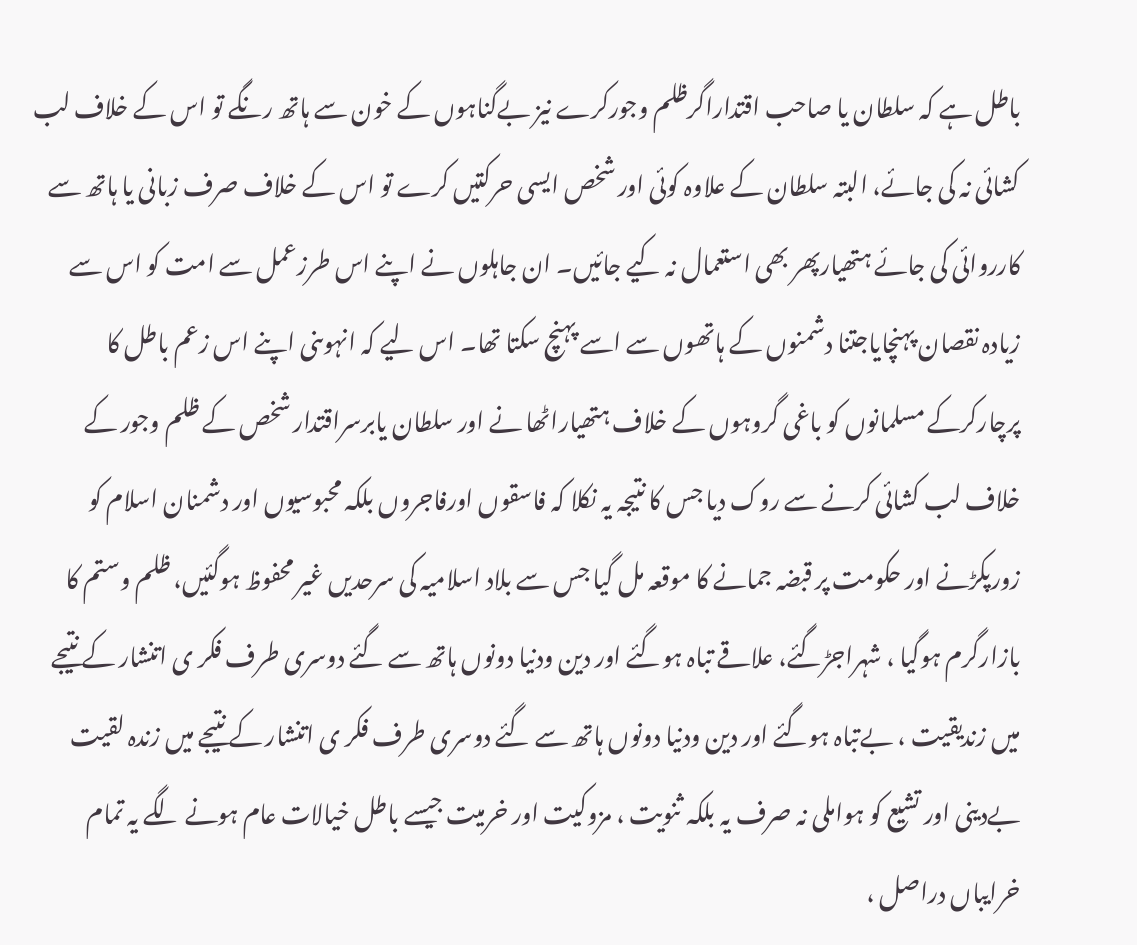باطل ہے کہ سلطان یا صاحب اقتداراگرظلم وجورکرے نیز بےگناہوں کے خون سے ہاتھ رنگے تو اس کے خلاف لب کشائی نہ کی جائے، البتہ سلطان کے علاوہ کوئی اور شخص ایسی حرکتیں کرے تو اس کے خلاف صرف زبانی یا ہاتھ سے کارروائی کی جائے ہتھیارپھر بھی استعمال نہ کیے جائیں۔ ان جاہلوں نے اپنے اس طرزعمل سے امت کو اس سے زیادہ نقصان پہنچایاجتنا دشمنوں کے ہاتھوں سے اسے پہنچ سکتا تھا۔ اس لیے کہ انہوںنی اپنے اس زعم باطل کا پرچارکرکے مسلمانوں کو باغی گروہوں کے خلاف ہتھیاراٹھا نے اور سلطان یابرسراقتدار شخص کے ظلم وجور کے خلاف لب کشائی کرنے سے روک دیا جس کا نتیجہ یہ نکلا کہ فاسقوں اورفاجروں بلکہ محبوسیوں اور دشمنان اسلام کو زورپکڑنے اور حکومت پر قبضہ جمانے کا موقعہ مل گیا جس سے بلاد اسلامیہ کی سرحدیں غیر محفوظ ہوگئیں، ظلم وستم کا بازارگرم ہوگیا ، شہراجڑگئے، علاقے تباہ ہوگئے اور دین ودنیا دونوں ہاتھ سے گئے دوسری طرف فکر ی اتنشار کے نتیجے میں زندیقیت ، بےتباہ ہوگئے اور دین ودنیا دونوں ہاتھ سے گئے دوسری طرف فکر ی اتنشار کے نتیجے میں زندہ لقیت بےدینی اور تشیع کو ہواملی نہ صرف یہ بلکہ ثنویت ، مزوکیت اور خرمیت جیسے باطل خیالات عام ہونے لگے یہ تمام خرایباں دراصل ،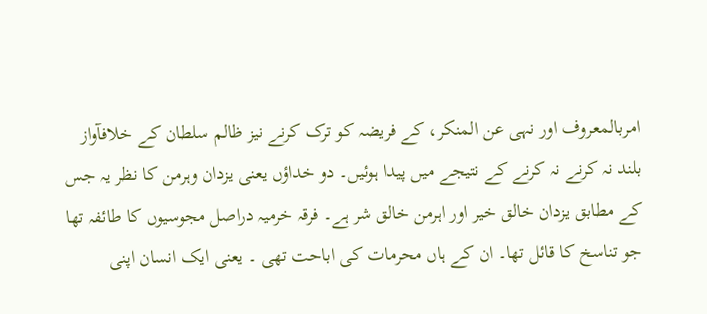امربالمعروف اور نہی عن المنکر، کے فریضہ کو ترک کرنے نیز ظالم سلطان کے خلافآواز بلند نہ کرنے نہ کرنے کے نتیجے میں پیدا ہوئیں۔ دو خداؤں یعنی یزدان وہرمن کا نظر یہ جس کے مطابق یزدان خالق خیر اور اہرمن خالق شر ہے۔ فرقہ خرمیہ دراصل مجوسیوں کا طائفہ تھا جو تناسخ کا قائل تھا۔ ان کے ہاں محرمات کی اباحت تھی ۔ یعنی ایک انسان اپنی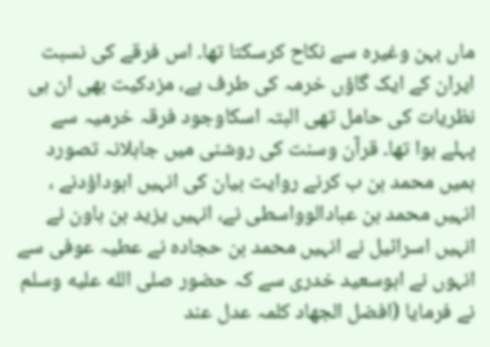ماں بہن وغیرہ سے نکاح کرسکتا تھا۔ اس فرقے کی نسبت ایران کے ایک گاؤں خرمہ کی طرف ہے، مزدکیت بھی ان ہی نظریات کی حامل تھی البتہ اسکاوجود فرقہ خرمیہ سے پہلے ہوا تھا۔ قرآن وسنت کی روشنی میں جاہلانہ تصورد ہمیں محمد بن ب کرنے روایت بیان کی انہیں ابوداؤدنے ، انہیں محمد بن عبادالوواسطی نے، انہیں یزید بن ہاون نے انہیں اسرائیل نے انہیں محمد بن حجادہ نے عطیہ عوفی سے انہوں نے ابوسعید خدری سے کہ حضور صلى الله عليه وسلم نے فرمایا (افضل الجھاد کلمہ عدل عند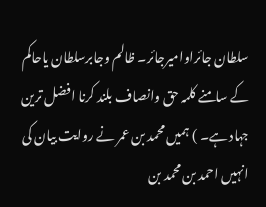سلطان جائراوامیرجائر۔ ظالم وجابرسلطان یاحاکم کے سامنے کلمہ حق وانصاف بلند کرنا افضل ترین جہاد ہے۔ ) ہمیں محمد بن عمر نے روایت بیان کی انہیں احمد بن محمد بن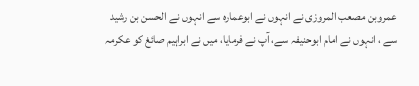عمروبن مصعب المروزی نے انہوں نے ابوعمارہ سے انہوں نے الحسن بن رشید سے ، انہوں نے امام ابوحنیفہ سے، آپ نے فرمایا، میں نے ابراہیم صائغ کو عکرمہ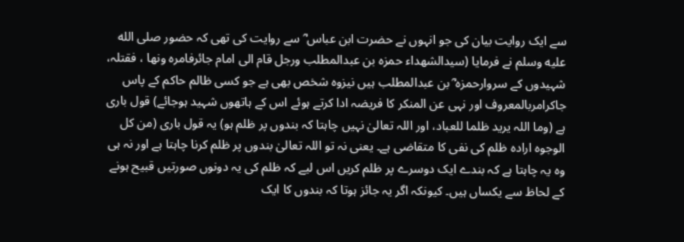سے ایک روایت بیان کی جو انہوں نے حضرت ابن عباس ؓ سے روایت کی تھی کہ حضور صلى الله عليه وسلم نے فرمایا (سیدالشھداء حمزہ بن عبدالمطلب ورجل قام الی امام جائرفامرہ ونھا ، فقتلہ، شہیدوں کے سروارحمزہ ؓ بن عبدالمطلب ہیں نیزوہ شخص بھی ہے جو کسی ظالم حاکم کے پاس جاکرامربالمعروف اور نہی عن المنکر کا فریضہ ادا کرتے ہوئے اس کے ہاتھوں شہید ہوجائے) قول باری ہے (وما اللہ یرید ظلما للعباد، اور اللہ تعالیٰ نہیں چاہتا کہ بندوں پر ظلم ہو) یہ قول باری (من کل الوجوہ ارادہ ظلم کی نفی کا متقاضی ہے۔ یعنی نہ تو اللہ تعالیٰ بندوں پر ظلم کرنا چاہتا ہے اور نہ ہی وہ یہ چاہتا ہے کہ بندے ایک دوسرے پر ظلم کریں اس لیے کہ ظلم کی یہ دونوں صورتیں قبیح ہونے کے لحاظ سے یکساں ہیں۔ کیونکہ اگر یہ جائز ہوتا کہ بندوں کا ایک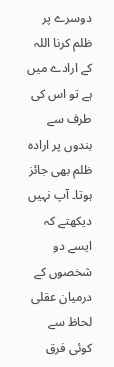دوسرے پر ظلم کرنا اللہ کے ارادے میں ہے تو اس کی طرف سے بندوں پر ارادہ ظلم بھی جائز ہوتا۔ آپ نہیں دیکھتے کہ ایسے دو شخصوں کے درمیان عقلی لحاظ سے کوئی فرق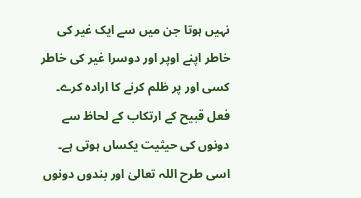نہیں ہوتا جن میں سے ایک غیر کی خاطر اپنے اوپر اور دوسرا غیر کی خاطر کسی اور پر ظلم کرنے کا ارادہ کرے۔ فعل قبیح کے ارتکاب کے لحاظ سے دونوں کی حیثیت یکساں ہوتی ہے۔ اسی طرح اللہ تعالیٰ اور بندوں دونوں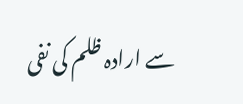سے ارادہ ظلم کی نفی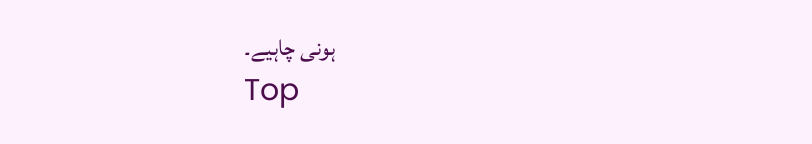ہونی چاہیے۔
Top